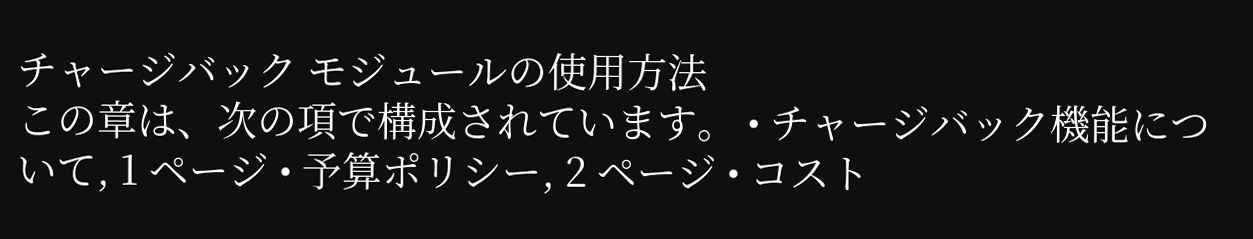チャージバック モジュールの使用方法
この章は、次の項で構成されています。 • チャージバック機能について, 1 ページ • 予算ポリシー, 2 ページ • コスト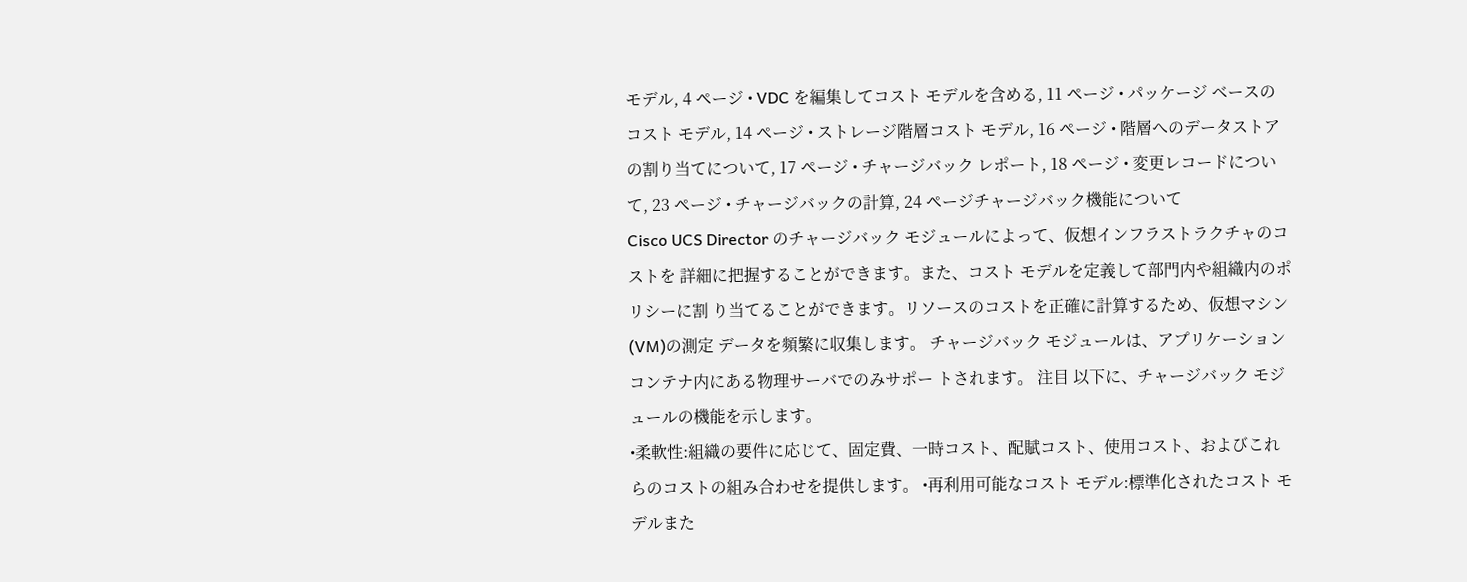モデル, 4 ページ • VDC を編集してコスト モデルを含める, 11 ページ • パッケージ ベースのコスト モデル, 14 ページ • ストレージ階層コスト モデル, 16 ページ • 階層へのデータストアの割り当てについて, 17 ページ • チャージバック レポート, 18 ページ • 変更レコードについて, 23 ページ • チャージバックの計算, 24 ページチャージバック機能について
Cisco UCS Director のチャージバック モジュールによって、仮想インフラストラクチャのコストを 詳細に把握することができます。また、コスト モデルを定義して部門内や組織内のポリシーに割 り当てることができます。リソースのコストを正確に計算するため、仮想マシン(VM)の測定 データを頻繁に収集します。 チャージバック モジュールは、アプリケーション コンテナ内にある物理サーバでのみサポー トされます。 注目 以下に、チャージバック モジュールの機能を示します。
•柔軟性:組織の要件に応じて、固定費、一時コスト、配賦コスト、使用コスト、およびこれ らのコストの組み合わせを提供します。 •再利用可能なコスト モデル:標準化されたコスト モデルまた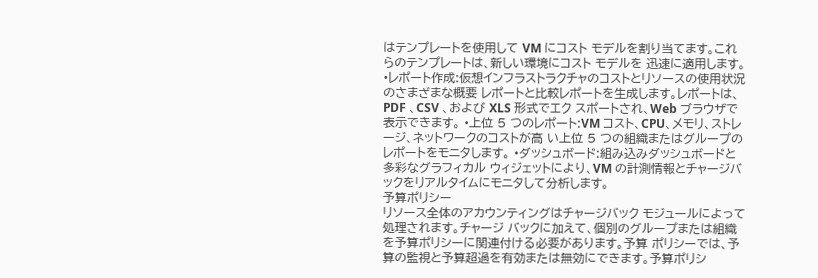はテンプレートを使用して VM にコスト モデルを割り当てます。これらのテンプレートは、新しい環境にコスト モデルを 迅速に適用します。 •レポート作成:仮想インフラストラクチャのコストとリソースの使用状況のさまざまな概要 レポートと比較レポートを生成します。レポートは、PDF 、CSV 、および XLS 形式でエク スポートされ、Web ブラウザで表示できます。 •上位 5 つのレポート:VM コスト、CPU、メモリ、ストレージ、ネットワークのコストが高 い上位 5 つの組織またはグループのレポートをモニタします。 •ダッシュボード:組み込みダッシュボードと多彩なグラフィカル ウィジェットにより、VM の計測情報とチャージバックをリアルタイムにモニタして分析します。
予算ポリシー
リソース全体のアカウンティングはチャージバック モジュールによって処理されます。チャージ バックに加えて、個別のグループまたは組織を予算ポリシーに関連付ける必要があります。予算 ポリシーでは、予算の監視と予算超過を有効または無効にできます。予算ポリシ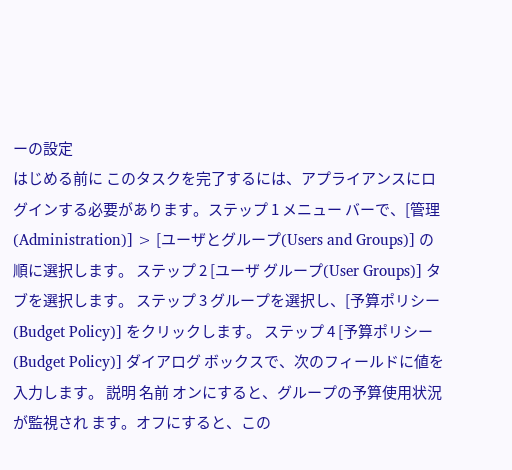ーの設定
はじめる前に このタスクを完了するには、アプライアンスにログインする必要があります。ステップ 1 メニュー バーで、[管理(Administration)] > [ユーザとグループ(Users and Groups)] の順に選択します。 ステップ 2 [ユーザ グループ(User Groups)] タブを選択します。 ステップ 3 グループを選択し、[予算ポリシー(Budget Policy)] をクリックします。 ステップ 4 [予算ポリシー(Budget Policy)] ダイアログ ボックスで、次のフィールドに値を入力します。 説明 名前 オンにすると、グループの予算使用状況が監視され ます。オフにすると、この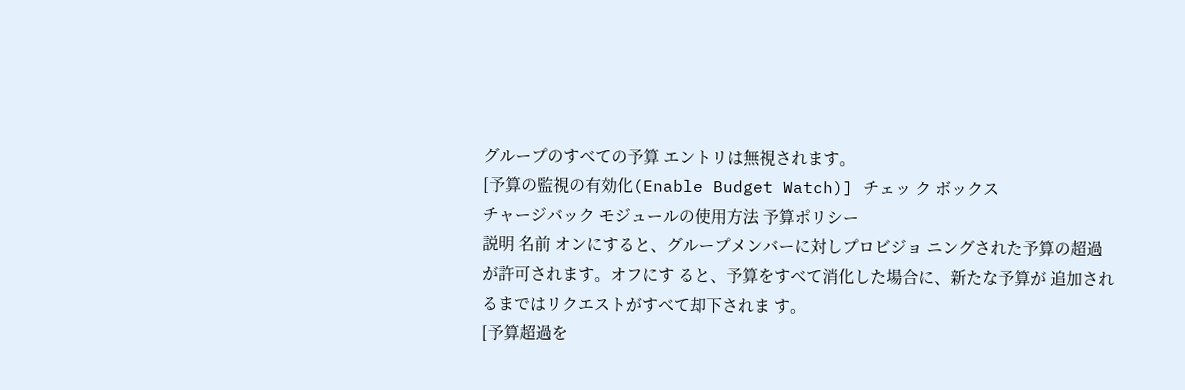グループのすべての予算 エントリは無視されます。
[予算の監視の有効化(Enable Budget Watch)] チェッ ク ボックス
チャージバック モジュールの使用方法 予算ポリシー
説明 名前 オンにすると、グループメンバーに対しプロビジョ ニングされた予算の超過が許可されます。オフにす ると、予算をすべて消化した場合に、新たな予算が 追加されるまではリクエストがすべて却下されま す。
[予算超過を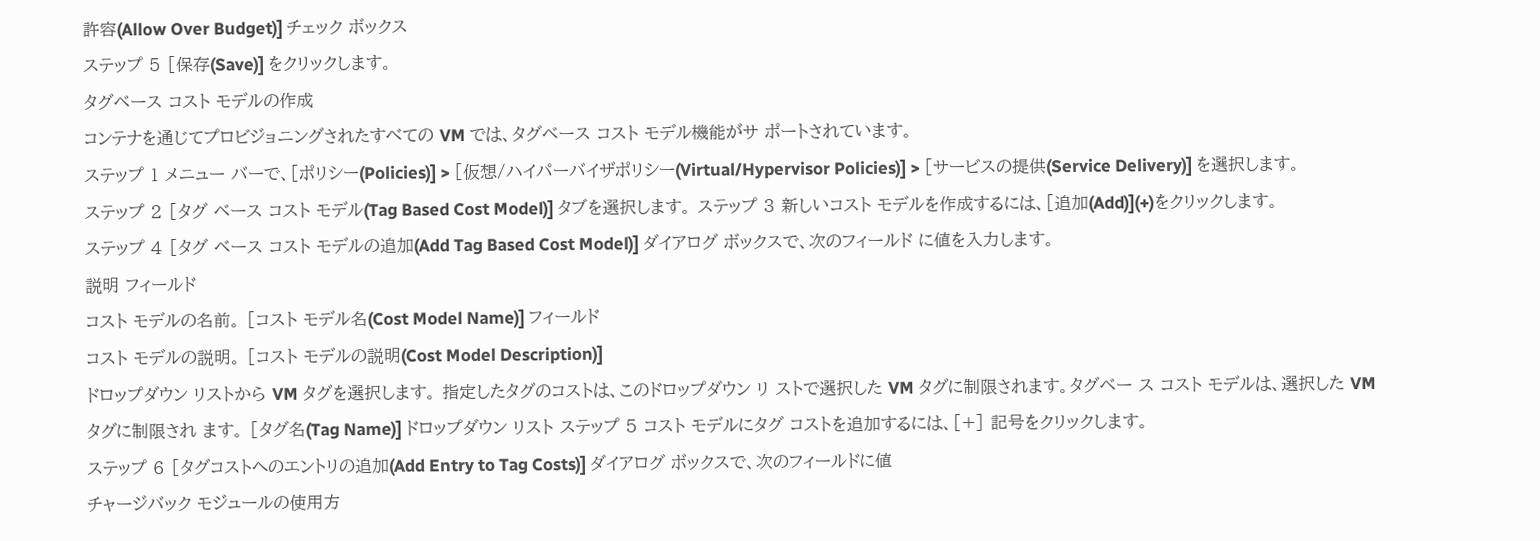許容(Allow Over Budget)] チェック ボックス
ステップ 5 [保存(Save)] をクリックします。
タグベース コスト モデルの作成
コンテナを通じてプロビジョニングされたすべての VM では、タグベース コスト モデル機能がサ ポートされています。
ステップ 1 メニュー バーで、[ポリシー(Policies)] > [仮想/ハイパーバイザポリシー(Virtual/Hypervisor Policies)] > [サービスの提供(Service Delivery)] を選択します。
ステップ 2 [タグ ベース コスト モデル(Tag Based Cost Model)] タブを選択します。 ステップ 3 新しいコスト モデルを作成するには、[追加(Add)](+)をクリックします。
ステップ 4 [タグ ベース コスト モデルの追加(Add Tag Based Cost Model)] ダイアログ ボックスで、次のフィールド に値を入力します。
説明 フィールド
コスト モデルの名前。 [コスト モデル名(Cost Model Name)] フィールド
コスト モデルの説明。 [コスト モデルの説明(Cost Model Description)]
ドロップダウン リストから VM タグを選択します。 指定したタグのコストは、このドロップダウン リ ストで選択した VM タグに制限されます。タグベー ス コスト モデルは、選択した VM タグに制限され ます。 [タグ名(Tag Name)] ドロップダウン リスト ステップ 5 コスト モデルにタグ コストを追加するには、[+] 記号をクリックします。
ステップ 6 [タグコストへのエントリの追加(Add Entry to Tag Costs)] ダイアログ ボックスで、次のフィールドに値
チャージバック モジュールの使用方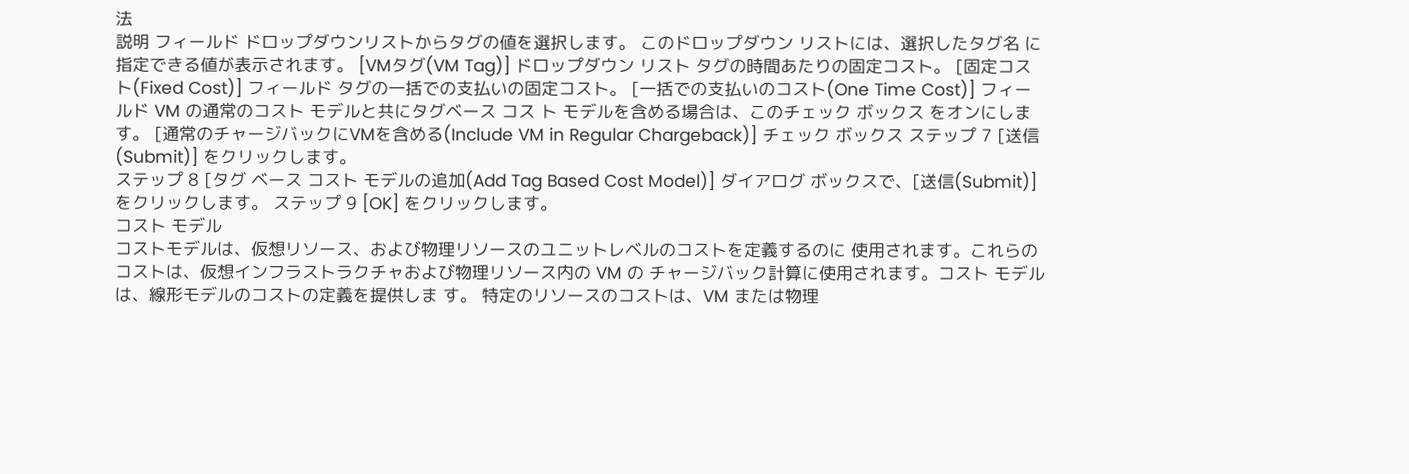法
説明 フィールド ドロップダウンリストからタグの値を選択します。 このドロップダウン リストには、選択したタグ名 に指定できる値が表示されます。 [VMタグ(VM Tag)] ドロップダウン リスト タグの時間あたりの固定コスト。 [固定コスト(Fixed Cost)] フィールド タグの一括での支払いの固定コスト。 [一括での支払いのコスト(One Time Cost)] フィー
ルド VM の通常のコスト モデルと共にタグベース コス ト モデルを含める場合は、このチェック ボックス をオンにします。 [通常のチャージバックにVMを含める(Include VM in Regular Chargeback)] チェック ボックス ステップ 7 [送信(Submit)] をクリックします。
ステップ 8 [タグ ベース コスト モデルの追加(Add Tag Based Cost Model)] ダイアログ ボックスで、[送信(Submit)] をクリックします。 ステップ 9 [OK] をクリックします。
コスト モデル
コストモデルは、仮想リソース、および物理リソースのユニットレベルのコストを定義するのに 使用されます。これらのコストは、仮想インフラストラクチャおよび物理リソース内の VM の チャージバック計算に使用されます。コスト モデルは、線形モデルのコストの定義を提供しま す。 特定のリソースのコストは、VM または物理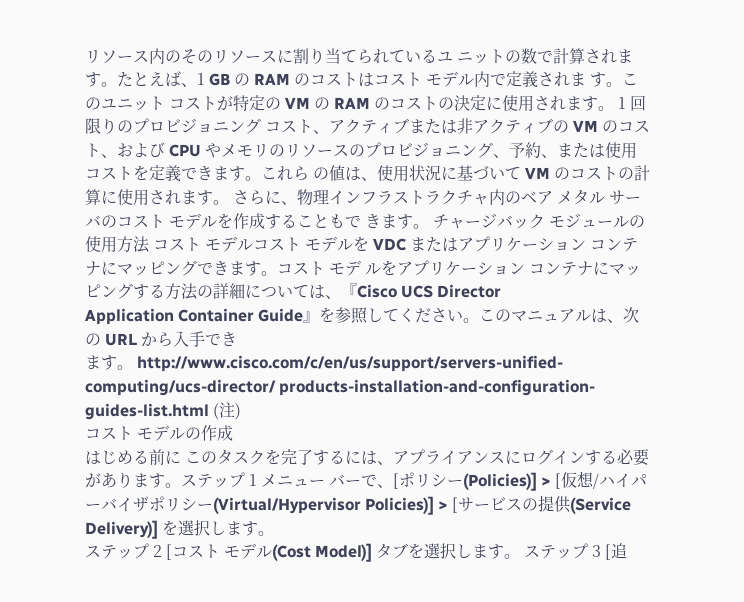リソース内のそのリソースに割り当てられているユ ニットの数で計算されます。たとえば、1 GB の RAM のコストはコスト モデル内で定義されま す。このユニット コストが特定の VM の RAM のコストの決定に使用されます。 1 回限りのプロビジョニング コスト、アクティブまたは非アクティブの VM のコスト、および CPU やメモリのリソースのプロビジョニング、予約、または使用コストを定義できます。これら の値は、使用状況に基づいて VM のコストの計算に使用されます。 さらに、物理インフラストラクチャ内のベア メタル サーバのコスト モデルを作成することもで きます。 チャージバック モジュールの使用方法 コスト モデルコスト モデルを VDC またはアプリケーション コンテナにマッピングできます。コスト モデ ルをアプリケーション コンテナにマッピングする方法の詳細については、『Cisco UCS Director
Application Container Guide』を参照してください。このマニュアルは、次の URL から入手でき
ます。 http://www.cisco.com/c/en/us/support/servers-unified-computing/ucs-director/ products-installation-and-configuration-guides-list.html (注)
コスト モデルの作成
はじめる前に このタスクを完了するには、アプライアンスにログインする必要があります。ステップ 1 メニュー バーで、[ポリシー(Policies)] > [仮想/ハイパーバイザポリシー(Virtual/Hypervisor Policies)] > [サービスの提供(Service Delivery)] を選択します。
ステップ 2 [コスト モデル(Cost Model)] タブを選択します。 ステップ 3 [追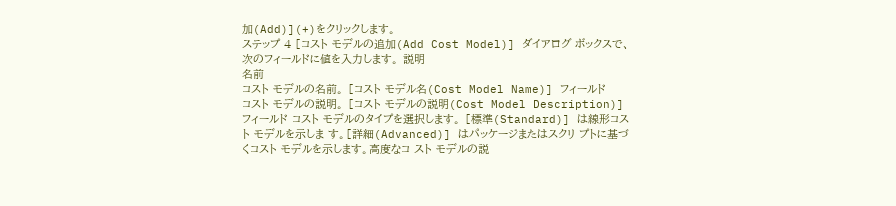加(Add)](+)をクリックします。
ステップ 4 [コスト モデルの追加(Add Cost Model)] ダイアログ ボックスで、次のフィールドに値を入力します。 説明
名前
コスト モデルの名前。 [コスト モデル名(Cost Model Name)] フィールド
コスト モデルの説明。 [コスト モデルの説明(Cost Model Description)]
フィールド コスト モデルのタイプを選択します。 [標準(Standard)] は線形コスト モデルを示しま す。[詳細(Advanced)] はパッケージまたはスクリ プトに基づくコスト モデルを示します。高度なコ スト モデルの説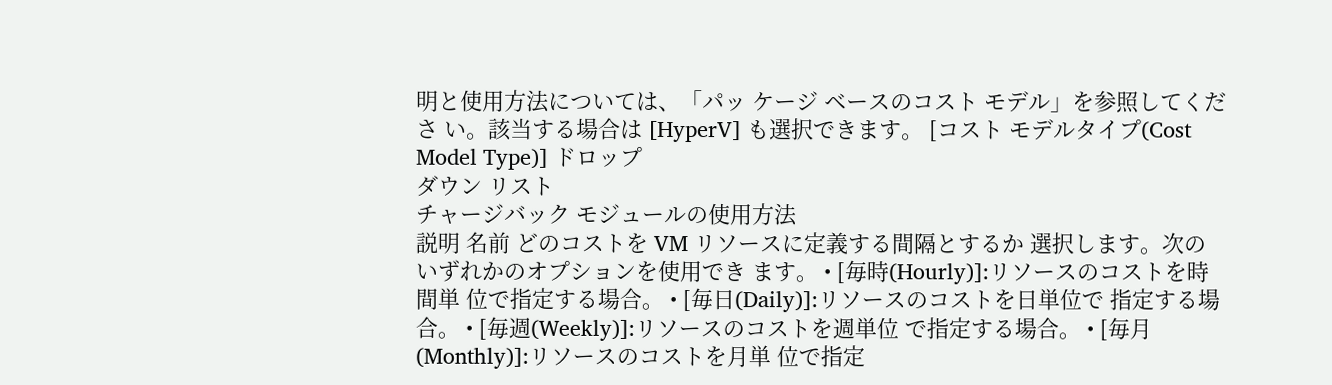明と使用方法については、「パッ ケージ ベースのコスト モデル」を参照してくださ い。該当する場合は [HyperV] も選択できます。 [コスト モデルタイプ(Cost Model Type)] ドロップ
ダウン リスト
チャージバック モジュールの使用方法
説明 名前 どのコストを VM リソースに定義する間隔とするか 選択します。次のいずれかのオプションを使用でき ます。 • [毎時(Hourly)]:リソースのコストを時間単 位で指定する場合。 • [毎日(Daily)]:リソースのコストを日単位で 指定する場合。 • [毎週(Weekly)]:リソースのコストを週単位 で指定する場合。 • [毎月(Monthly)]:リソースのコストを月単 位で指定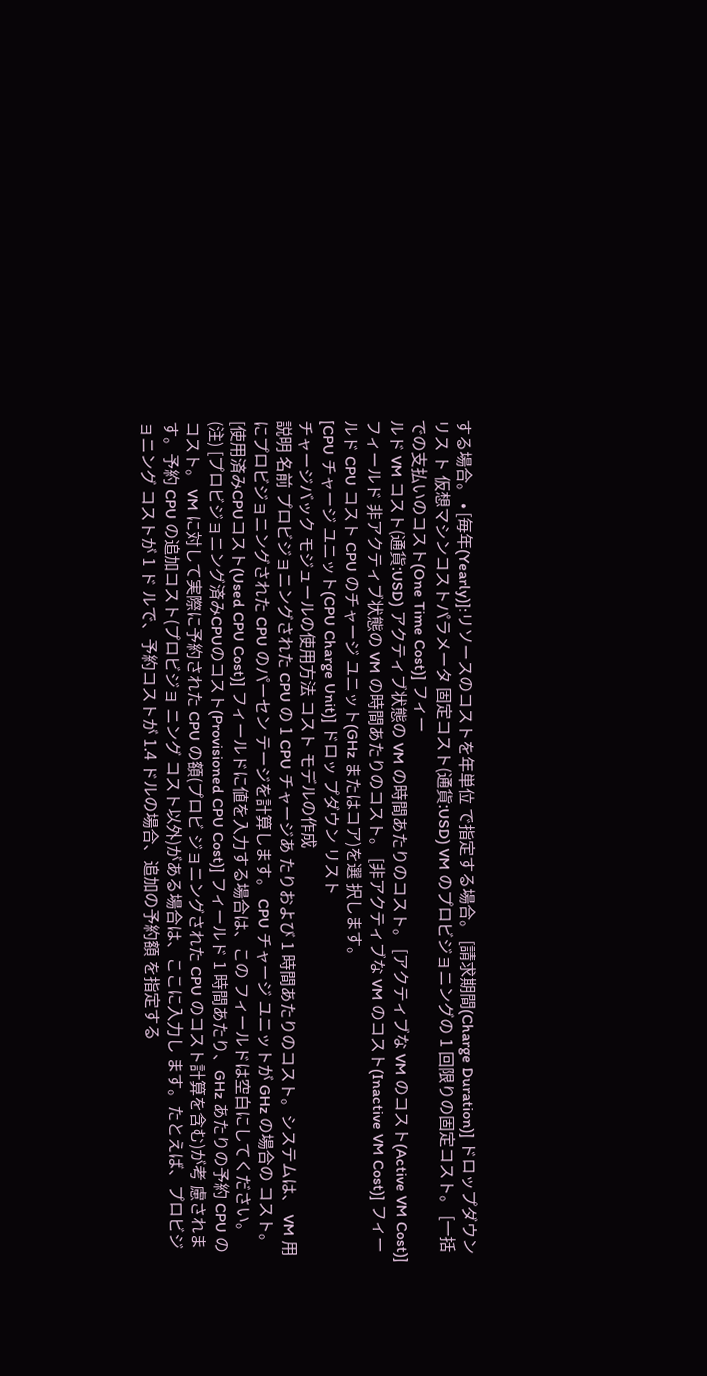する場合。 • [毎年(Yearly)]:リソースのコストを年単位 で指定する場合。 [請求期間(Charge Duration)] ドロップダウン リス ト 仮想マシンコストパラメータ 固定コスト(通貨:USD) VM のプロビジョニングの 1 回限りの固定コスト。 [一括での支払いのコスト(One Time Cost)] フィー
ルド VM コスト(通貨:USD) アクティブ状態の VM の時間あたりのコスト。 [アクティブな VM のコスト(Active VM Cost)] フィールド 非アクティブ状態の VM の時間あたりのコスト。 [非アクティブな VM のコスト(Inactive VM Cost)] フィールド CPU コスト CPU のチャージ ユニット(GHz またはコア)を選 択します。
[CPU チャージ ユニット(CPU Charge Unit)] ドロッ プダウン リスト
チャージバック モジュールの使用方法 コスト モデルの作成
説明 名前 プロビジョニングされた CPU の 1 CPU チャージあ たりおよび 1 時間あたりのコスト。システムは、 VM 用にプロビジョニングされた CPU のパーセン テージを計算します。 CPU チャージ ユニットが GHz の場合の コスト。
[使用済みCPUコスト(Used CPU Cost)] フィールドに値を入力する場合は、この フィールドは空白にしてください。 (注) [プロビジョニング済みCPUのコスト(Provisioned CPU Cost)] フィールド 1 時間あたり、GHz あたりの予約 CPU のコスト。 VM に対して実際に予約された CPU の額(プロビ ジョニングされた CPU のコスト計算を含む)が考 慮されます。予約 CPU の追加コスト(プロビジョ ニング コスト以外)がある場合は、ここに入力し ます。たとえば、プロビジョニング コストが 1 ド ルで、予約コストが 1.4 ドルの場合、追加の予約額 を指定する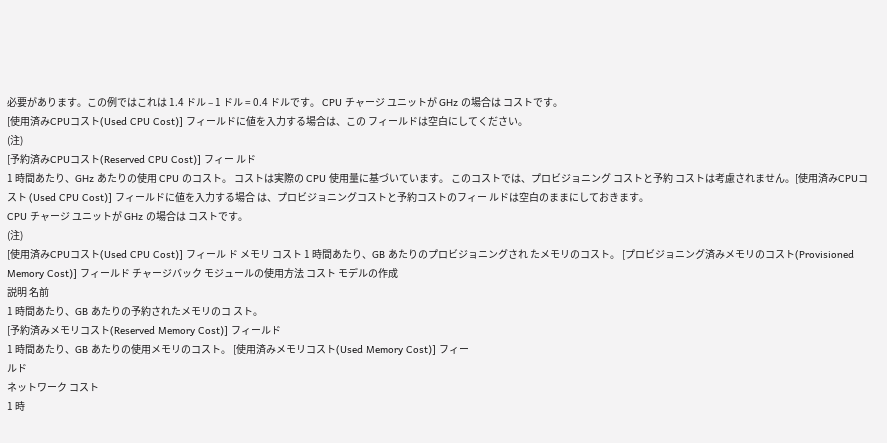必要があります。この例ではこれは 1.4 ドル – 1 ドル = 0.4 ドルです。 CPU チャージ ユニットが GHz の場合は コストです。
[使用済みCPUコスト(Used CPU Cost)] フィールドに値を入力する場合は、この フィールドは空白にしてください。
(注)
[予約済みCPUコスト(Reserved CPU Cost)] フィー ルド
1 時間あたり、GHz あたりの使用 CPU のコスト。 コストは実際の CPU 使用量に基づいています。 このコストでは、プロビジョニング コストと予約 コストは考慮されません。[使用済みCPUコスト (Used CPU Cost)] フィールドに値を入力する場合 は、プロビジョニングコストと予約コストのフィー ルドは空白のままにしておきます。
CPU チャージ ユニットが GHz の場合は コストです。
(注)
[使用済みCPUコスト(Used CPU Cost)] フィール ド メモリ コスト 1 時間あたり、GB あたりのプロビジョニングされ たメモリのコスト。 [プロビジョニング済みメモリのコスト(Provisioned Memory Cost)] フィールド チャージバック モジュールの使用方法 コスト モデルの作成
説明 名前
1 時間あたり、GB あたりの予約されたメモリのコ スト。
[予約済みメモリコスト(Reserved Memory Cost)] フィールド
1 時間あたり、GB あたりの使用メモリのコスト。 [使用済みメモリコスト(Used Memory Cost)] フィー
ルド
ネットワーク コスト
1 時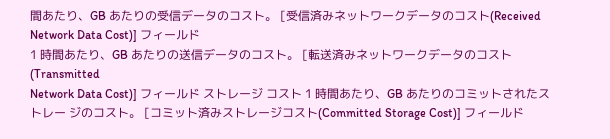間あたり、GB あたりの受信データのコスト。 [受信済みネットワークデータのコスト(Received
Network Data Cost)] フィールド
1 時間あたり、GB あたりの送信データのコスト。 [転送済みネットワークデータのコスト(Transmitted
Network Data Cost)] フィールド ストレージ コスト 1 時間あたり、GB あたりのコミットされたストレー ジのコスト。 [コミット済みストレージコスト(Committed Storage Cost)] フィールド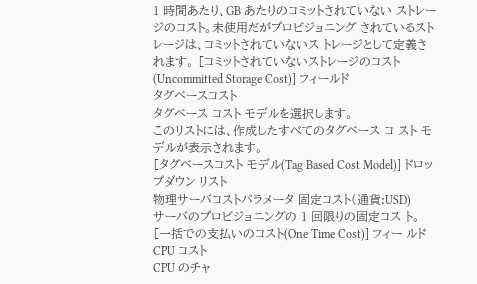1 時間あたり、GB あたりのコミットされていない ストレージのコスト。未使用だがプロビジョニング されているストレージは、コミットされていないス トレージとして定義されます。 [コミットされていないストレージのコスト (Uncommitted Storage Cost)] フィールド
タグベースコスト
タグベース コスト モデルを選択します。
このリストには、作成したすべてのタグベース コ スト モデルが表示されます。
[タグベースコスト モデル(Tag Based Cost Model)] ドロップダウン リスト
物理サーバコストパラメータ 固定コスト(通貨:USD)
サーバのプロビジョニングの 1 回限りの固定コス ト。
[一括での支払いのコスト(One Time Cost)] フィー ルド
CPU コスト
CPU のチャ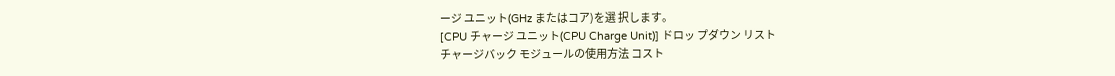ージ ユニット(GHz またはコア)を選 択します。
[CPU チャージ ユニット(CPU Charge Unit)] ドロッ プダウン リスト
チャージバック モジュールの使用方法 コスト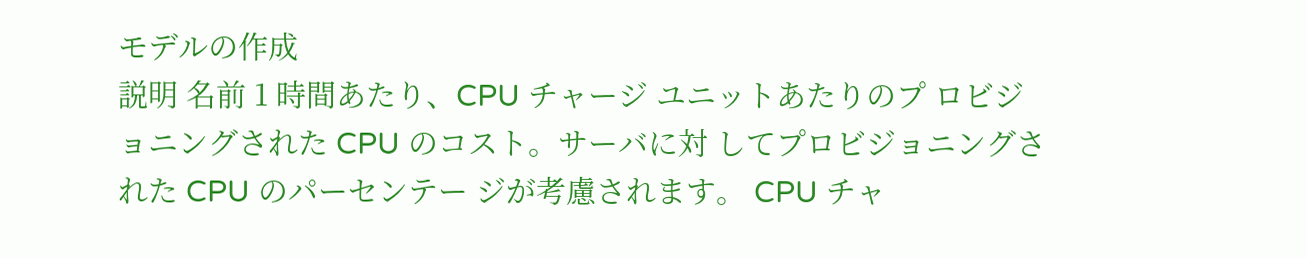モデルの作成
説明 名前 1 時間あたり、CPU チャージ ユニットあたりのプ ロビジョニングされた CPU のコスト。サーバに対 してプロビジョニングされた CPU のパーセンテー ジが考慮されます。 CPU チャ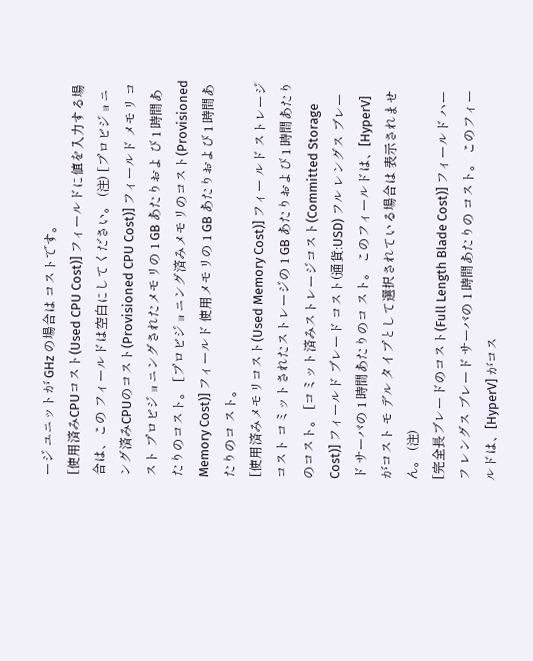ージ ユニットが GHz の場合は コストです。
[使用済みCPUコスト(Used CPU Cost)] フィールドに値を入力する場合は、この フィールドは空白にしてください。 (注) [プロビジョニング済みCPUのコスト(Provisioned CPU Cost)] フィールド メモリ コスト プロビジョニングされたメモリの 1 GB あたりおよ び 1 時間あたりのコスト。 [プロビジョニング済みメモリのコスト(Provisioned Memory Cost)] フィールド 使用メモリの 1 GB あたりおよび 1 時間あたりのコ スト。
[使用済みメモリコスト(Used Memory Cost)] フィー ルド ストレージ コスト コミットされたストレージの 1 GB あたりおよび 1 時間あたりのコスト。 [コミット済みストレージコスト(Committed Storage Cost)] フィールド ブレード コスト(通貨:USD) フル レングス ブレード サーバの 1 時間あたりのコ スト。 このフィールドは、[HyperV] がコスト モ デル タイプとして選択されている場合は 表示されません。 (注)
[完全長ブレードのコスト(Full Length Blade Cost)] フィールド ハーフ レングス ブレード サーバの 1 時間あたりの コスト。 このフィールドは、[HyperV] がコス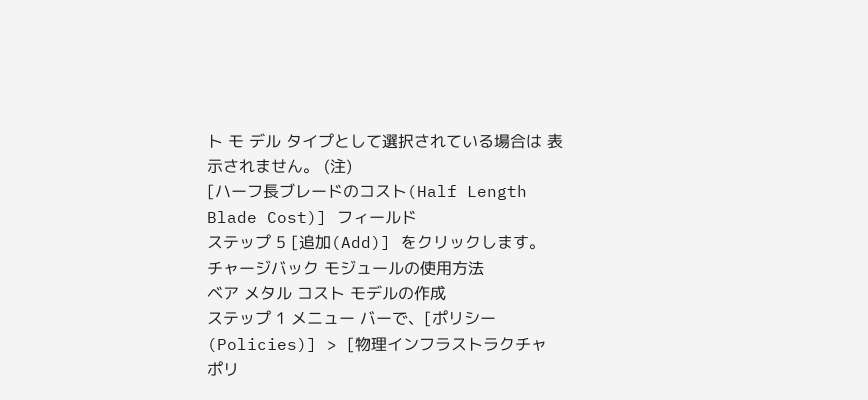ト モ デル タイプとして選択されている場合は 表示されません。 (注)
[ハーフ長ブレードのコスト(Half Length Blade Cost)] フィールド
ステップ 5 [追加(Add)] をクリックします。
チャージバック モジュールの使用方法
ベア メタル コスト モデルの作成
ステップ 1 メニュー バーで、[ポリシー(Policies)] > [物理インフラストラクチャ ポリ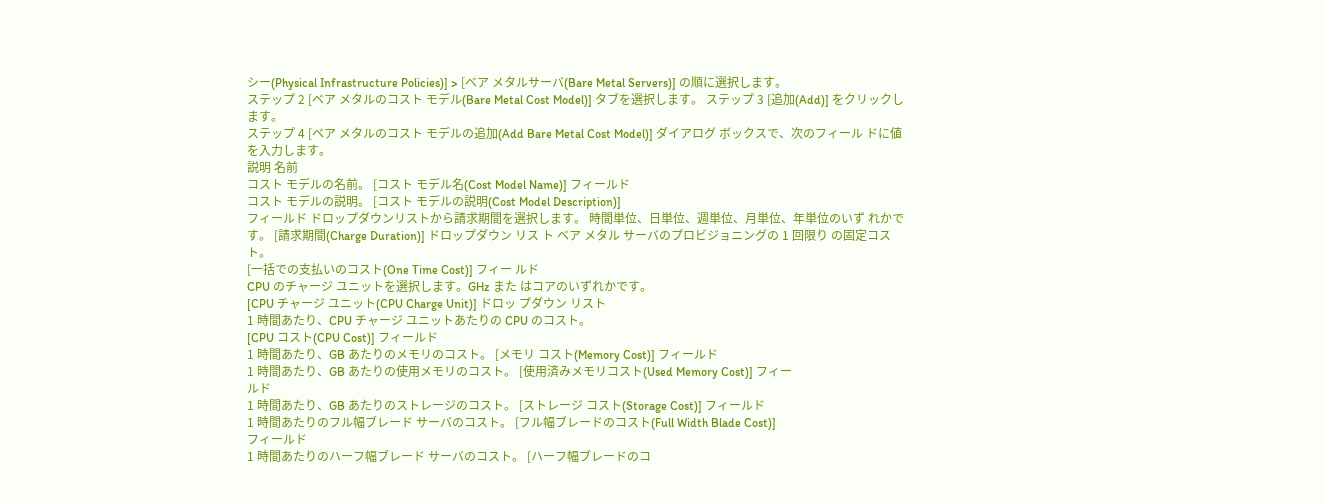シー(Physical Infrastructure Policies)] > [ベア メタルサーバ(Bare Metal Servers)] の順に選択します。
ステップ 2 [ベア メタルのコスト モデル(Bare Metal Cost Model)] タブを選択します。 ステップ 3 [追加(Add)] をクリックします。
ステップ 4 [ベア メタルのコスト モデルの追加(Add Bare Metal Cost Model)] ダイアログ ボックスで、次のフィール ドに値を入力します。
説明 名前
コスト モデルの名前。 [コスト モデル名(Cost Model Name)] フィールド
コスト モデルの説明。 [コスト モデルの説明(Cost Model Description)]
フィールド ドロップダウンリストから請求期間を選択します。 時間単位、日単位、週単位、月単位、年単位のいず れかです。 [請求期間(Charge Duration)] ドロップダウン リス ト ベア メタル サーバのプロビジョニングの 1 回限り の固定コスト。
[一括での支払いのコスト(One Time Cost)] フィー ルド
CPU のチャージ ユニットを選択します。GHz また はコアのいずれかです。
[CPU チャージ ユニット(CPU Charge Unit)] ドロッ プダウン リスト
1 時間あたり、CPU チャージ ユニットあたりの CPU のコスト。
[CPU コスト(CPU Cost)] フィールド
1 時間あたり、GB あたりのメモリのコスト。 [メモリ コスト(Memory Cost)] フィールド
1 時間あたり、GB あたりの使用メモリのコスト。 [使用済みメモリコスト(Used Memory Cost)] フィー
ルド
1 時間あたり、GB あたりのストレージのコスト。 [ストレージ コスト(Storage Cost)] フィールド
1 時間あたりのフル幅ブレード サーバのコスト。 [フル幅ブレードのコスト(Full Width Blade Cost)]
フィールド
1 時間あたりのハーフ幅ブレード サーバのコスト。 [ハーフ幅ブレードのコ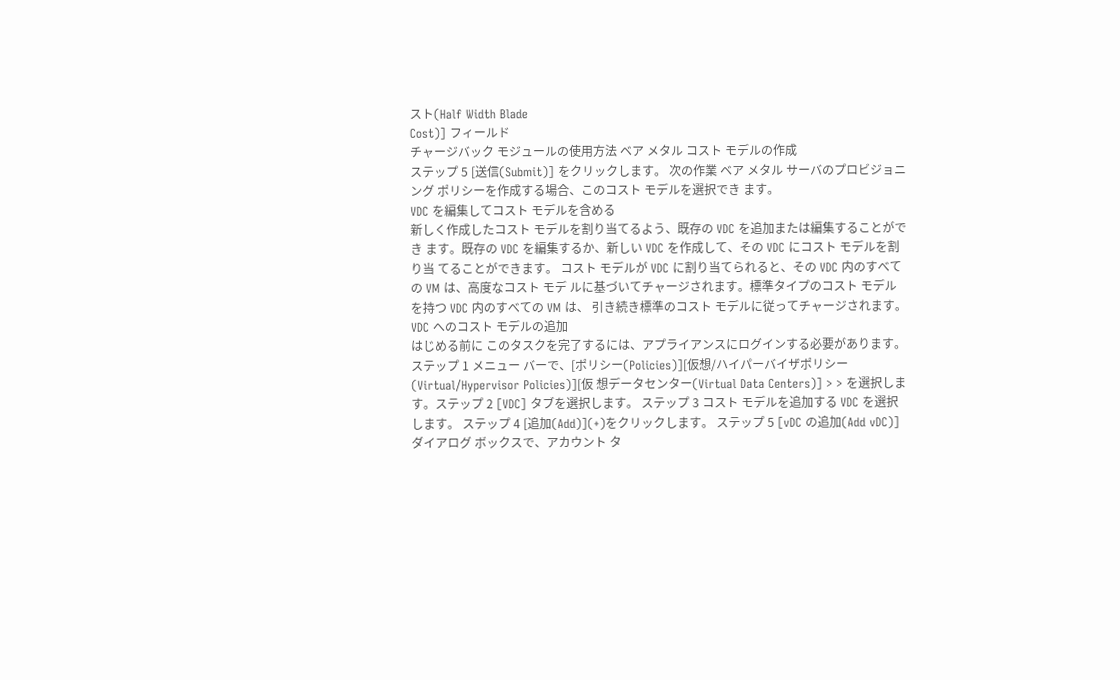スト(Half Width Blade
Cost)] フィールド
チャージバック モジュールの使用方法 ベア メタル コスト モデルの作成
ステップ 5 [送信(Submit)] をクリックします。 次の作業 ベア メタル サーバのプロビジョニング ポリシーを作成する場合、このコスト モデルを選択でき ます。
VDC を編集してコスト モデルを含める
新しく作成したコスト モデルを割り当てるよう、既存の VDC を追加または編集することができ ます。既存の VDC を編集するか、新しい VDC を作成して、その VDC にコスト モデルを割り当 てることができます。 コスト モデルが VDC に割り当てられると、その VDC 内のすべての VM は、高度なコスト モデ ルに基づいてチャージされます。標準タイプのコスト モデルを持つ VDC 内のすべての VM は、 引き続き標準のコスト モデルに従ってチャージされます。VDC へのコスト モデルの追加
はじめる前に このタスクを完了するには、アプライアンスにログインする必要があります。 ステップ 1 メニュー バーで、[ポリシー(Policies)][仮想/ハイパーバイザポリシー(Virtual/Hypervisor Policies)][仮 想データセンター(Virtual Data Centers)] > > を選択します。ステップ 2 [VDC] タブを選択します。 ステップ 3 コスト モデルを追加する VDC を選択します。 ステップ 4 [追加(Add)](+)をクリックします。 ステップ 5 [vDC の追加(Add vDC)] ダイアログ ボックスで、アカウント タ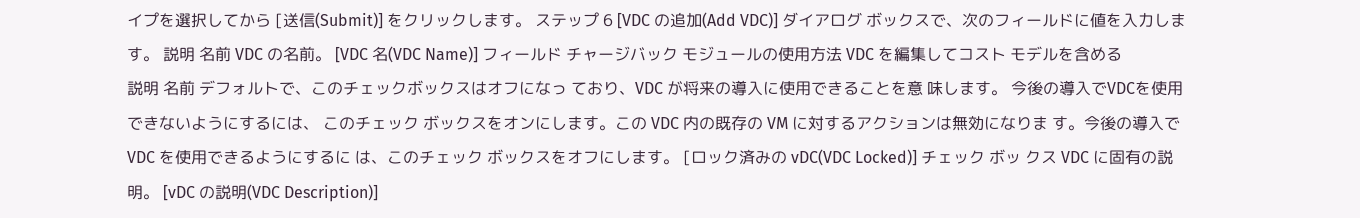イプを選択してから [送信(Submit)] をクリックします。 ステップ 6 [VDC の追加(Add VDC)] ダイアログ ボックスで、次のフィールドに値を入力します。 説明 名前 VDC の名前。 [VDC 名(VDC Name)] フィールド チャージバック モジュールの使用方法 VDC を編集してコスト モデルを含める
説明 名前 デフォルトで、このチェックボックスはオフになっ ており、VDC が将来の導入に使用できることを意 味します。 今後の導入でVDCを使用できないようにするには、 このチェック ボックスをオンにします。この VDC 内の既存の VM に対するアクションは無効になりま す。今後の導入で VDC を使用できるようにするに は、このチェック ボックスをオフにします。 [ロック済みの vDC(VDC Locked)] チェック ボッ クス VDC に固有の説明。 [vDC の説明(VDC Description)]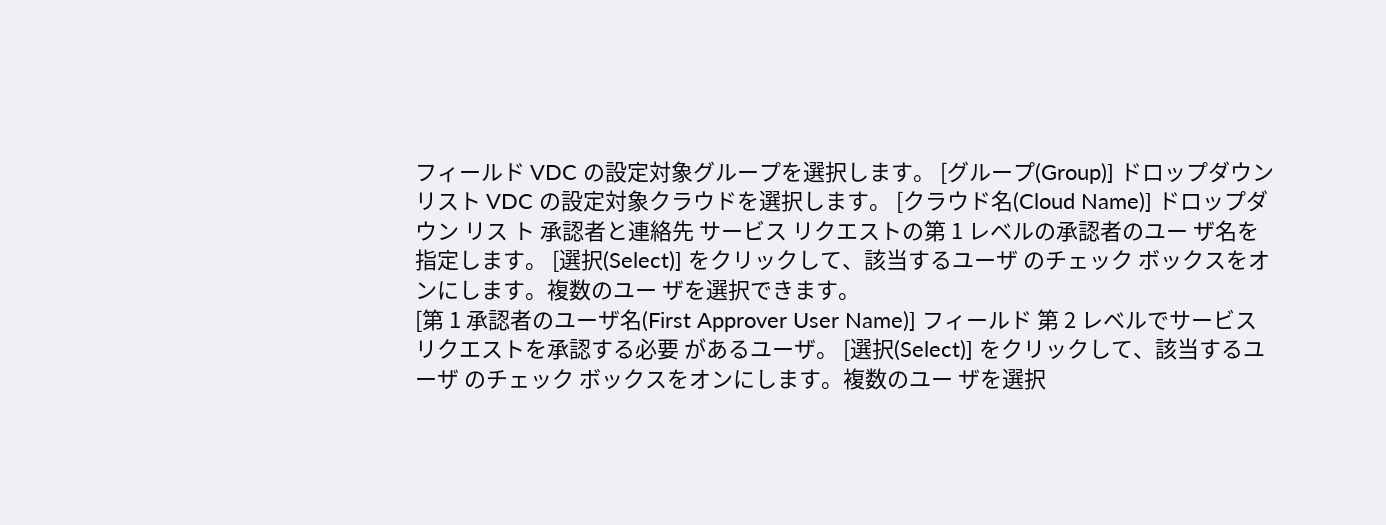フィールド VDC の設定対象グループを選択します。 [グループ(Group)] ドロップダウン リスト VDC の設定対象クラウドを選択します。 [クラウド名(Cloud Name)] ドロップダウン リス ト 承認者と連絡先 サービス リクエストの第 1 レベルの承認者のユー ザ名を指定します。 [選択(Select)] をクリックして、該当するユーザ のチェック ボックスをオンにします。複数のユー ザを選択できます。
[第 1 承認者のユーザ名(First Approver User Name)] フィールド 第 2 レベルでサービス リクエストを承認する必要 があるユーザ。 [選択(Select)] をクリックして、該当するユーザ のチェック ボックスをオンにします。複数のユー ザを選択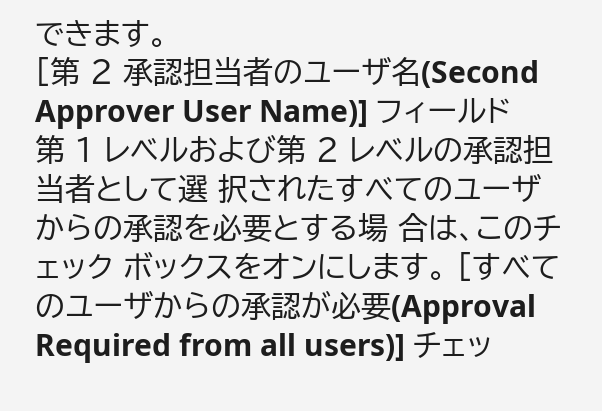できます。
[第 2 承認担当者のユーザ名(Second Approver User Name)] フィールド
第 1 レベルおよび第 2 レベルの承認担当者として選 択されたすべてのユーザからの承認を必要とする場 合は、このチェック ボックスをオンにします。 [すべてのユーザからの承認が必要(Approval
Required from all users)] チェッ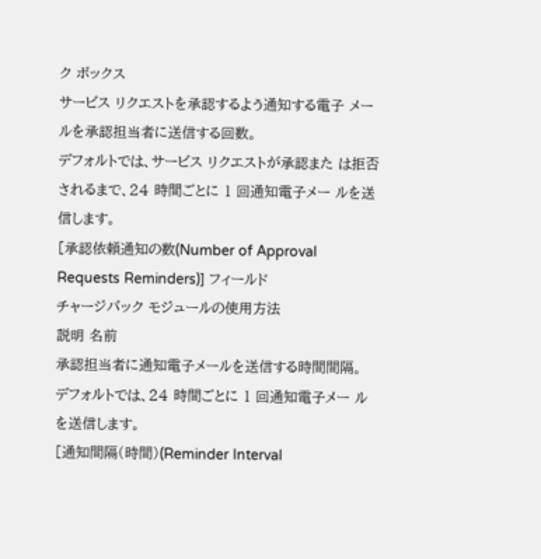ク ボックス
サービス リクエストを承認するよう通知する電子 メールを承認担当者に送信する回数。
デフォルトでは、サービス リクエストが承認また は拒否されるまで、24 時間ごとに 1 回通知電子メー ルを送信します。
[承認依頼通知の数(Number of Approval Requests Reminders)] フィールド
チャージバック モジュールの使用方法
説明 名前
承認担当者に通知電子メールを送信する時間間隔。 デフォルトでは、24 時間ごとに 1 回通知電子メー ルを送信します。
[通知間隔(時間)(Reminder Interval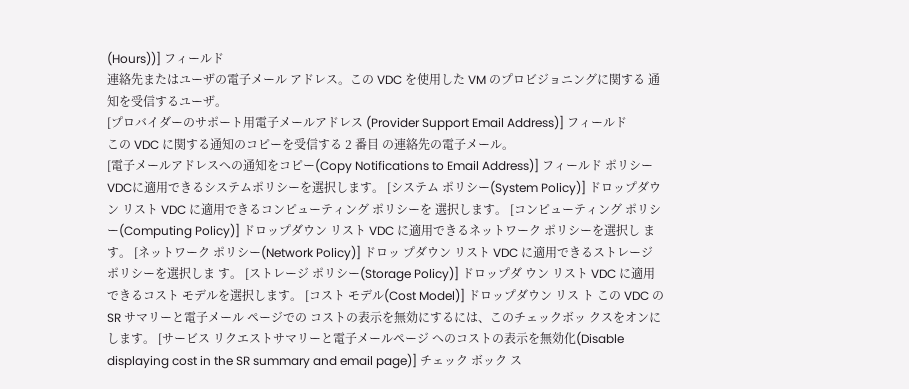(Hours))] フィールド
連絡先またはユーザの電子メール アドレス。この VDC を使用した VM のプロビジョニングに関する 通知を受信するユーザ。
[プロバイダーのサポート用電子メールアドレス (Provider Support Email Address)] フィールド
この VDC に関する通知のコピーを受信する 2 番目 の連絡先の電子メール。
[電子メールアドレスへの通知をコピー(Copy Notifications to Email Address)] フィールド ポリシー VDCに適用できるシステムポリシーを選択します。 [システム ポリシー(System Policy)] ドロップダウ ン リスト VDC に適用できるコンピューティング ポリシーを 選択します。 [コンピューティング ポリシー(Computing Policy)] ドロップダウン リスト VDC に適用できるネットワーク ポリシーを選択し ます。 [ネットワーク ポリシー(Network Policy)] ドロッ プダウン リスト VDC に適用できるストレージ ポリシーを選択しま す。 [ストレージ ポリシー(Storage Policy)] ドロップダ ウン リスト VDC に適用できるコスト モデルを選択します。 [コスト モデル(Cost Model)] ドロップダウン リス ト この VDC の SR サマリーと電子メール ページでの コストの表示を無効にするには、このチェックボッ クスをオンにします。 [サービス リクエストサマリーと電子メールページ へのコストの表示を無効化(Disable displaying cost in the SR summary and email page)] チェック ボック ス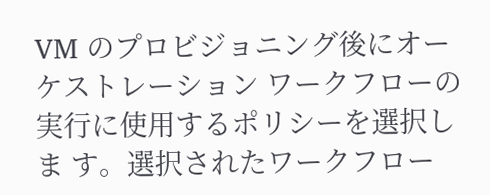VM のプロビジョニング後にオーケストレーション ワークフローの実行に使用するポリシーを選択しま す。選択されたワークフロー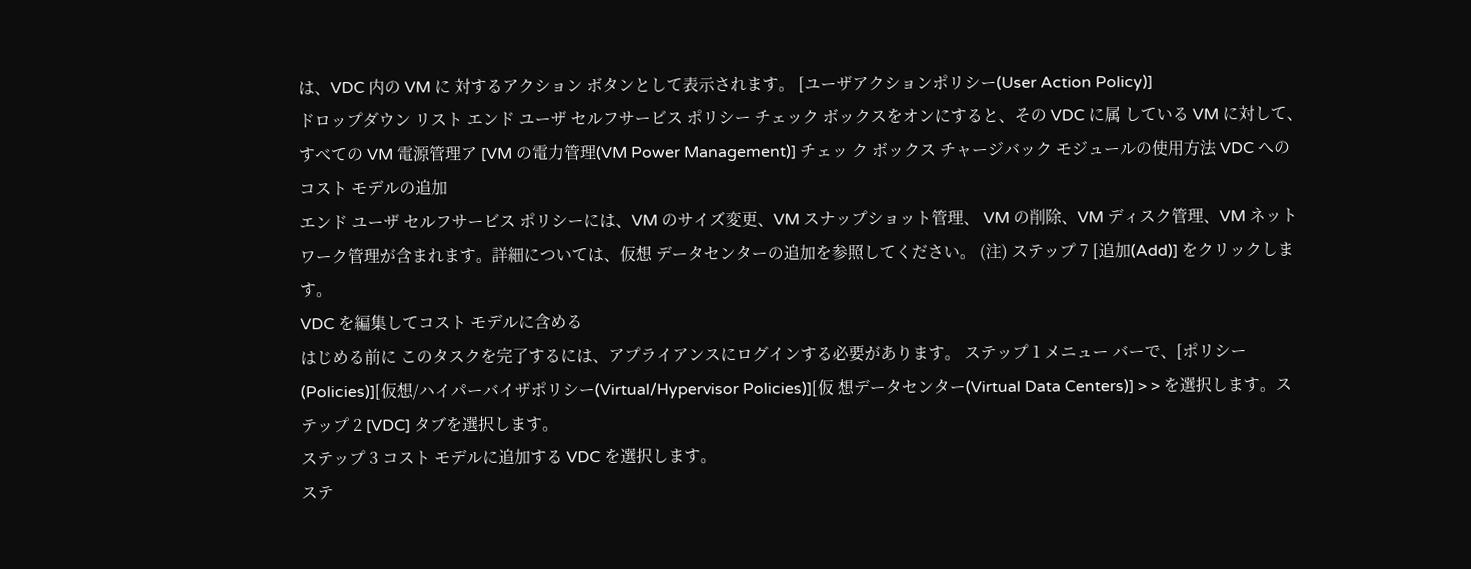は、VDC 内の VM に 対するアクション ボタンとして表示されます。 [ユーザアクションポリシー(User Action Policy)]
ドロップダウン リスト エンド ユーザ セルフサービス ポリシー チェック ボックスをオンにすると、その VDC に属 している VM に対して、すべての VM 電源管理ア [VM の電力管理(VM Power Management)] チェッ ク ボックス チャージバック モジュールの使用方法 VDC へのコスト モデルの追加
エンド ユーザ セルフサービス ポリシーには、VM のサイズ変更、VM スナップショット管理、 VM の削除、VM ディスク管理、VM ネットワーク管理が含まれます。詳細については、仮想 データセンターの追加を参照してください。 (注) ステップ 7 [追加(Add)] をクリックします。
VDC を編集してコスト モデルに含める
はじめる前に このタスクを完了するには、アプライアンスにログインする必要があります。 ステップ 1 メニュー バーで、[ポリシー(Policies)][仮想/ハイパーバイザポリシー(Virtual/Hypervisor Policies)][仮 想データセンター(Virtual Data Centers)] > > を選択します。ステップ 2 [VDC] タブを選択します。
ステップ 3 コスト モデルに追加する VDC を選択します。
ステ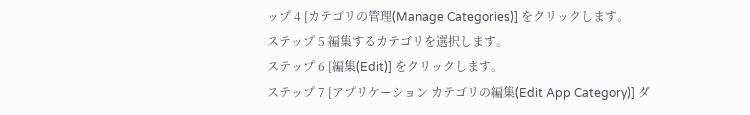ップ 4 [カテゴリの管理(Manage Categories)] をクリックします。
ステップ 5 編集するカテゴリを選択します。
ステップ 6 [編集(Edit)] をクリックします。
ステップ 7 [アプリケーション カテゴリの編集(Edit App Category)] ダ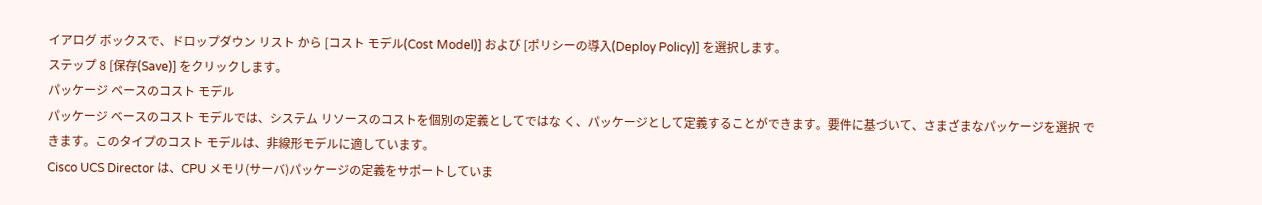イアログ ボックスで、ドロップダウン リスト から [コスト モデル(Cost Model)] および [ポリシーの導入(Deploy Policy)] を選択します。
ステップ 8 [保存(Save)] をクリックします。
パッケージ ベースのコスト モデル
パッケージ ベースのコスト モデルでは、システム リソースのコストを個別の定義としてではな く、パッケージとして定義することができます。要件に基づいて、さまざまなパッケージを選択 できます。このタイプのコスト モデルは、非線形モデルに適しています。
Cisco UCS Director は、CPU メモリ(サーバ)パッケージの定義をサポートしていま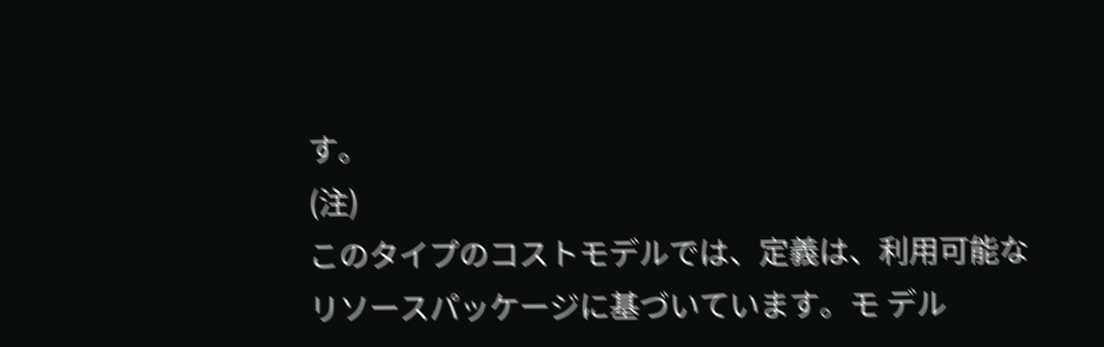す。
(注)
このタイプのコストモデルでは、定義は、利用可能なリソースパッケージに基づいています。モ デル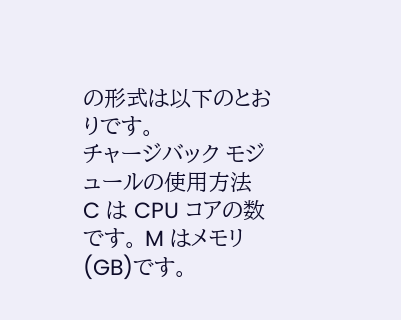の形式は以下のとおりです。
チャージバック モジュールの使用方法
C は CPU コアの数です。 M はメモリ(GB)です。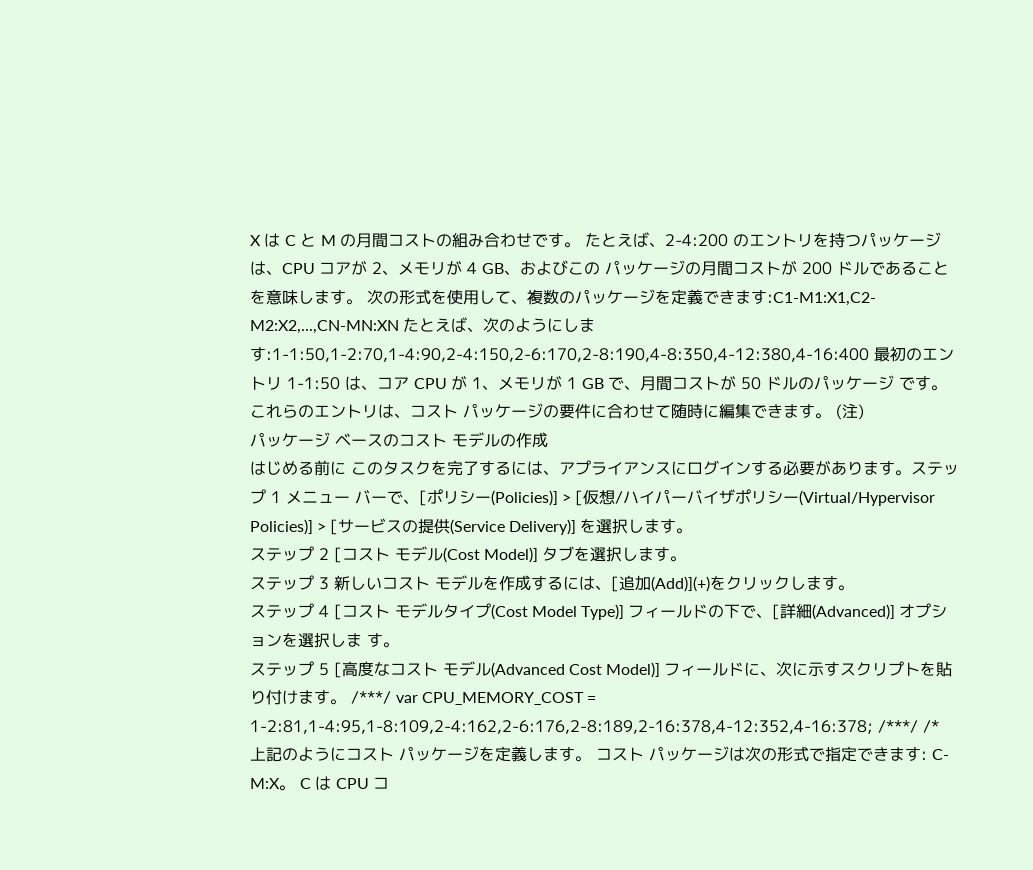X は C と M の月間コストの組み合わせです。 たとえば、2-4:200 のエントリを持つパッケージは、CPU コアが 2、メモリが 4 GB、およびこの パッケージの月間コストが 200 ドルであることを意味します。 次の形式を使用して、複数のパッケージを定義できます:C1-M1:X1,C2-M2:X2,...,CN-MN:XN たとえば、次のようにします:1-1:50,1-2:70,1-4:90,2-4:150,2-6:170,2-8:190,4-8:350,4-12:380,4-16:400 最初のエントリ 1-1:50 は、コア CPU が 1、メモリが 1 GB で、月間コストが 50 ドルのパッケージ です。 これらのエントリは、コスト パッケージの要件に合わせて随時に編集できます。 (注)
パッケージ ベースのコスト モデルの作成
はじめる前に このタスクを完了するには、アプライアンスにログインする必要があります。ステップ 1 メニュー バーで、[ポリシー(Policies)] > [仮想/ハイパーバイザポリシー(Virtual/Hypervisor Policies)] > [サービスの提供(Service Delivery)] を選択します。
ステップ 2 [コスト モデル(Cost Model)] タブを選択します。
ステップ 3 新しいコスト モデルを作成するには、[追加(Add)](+)をクリックします。
ステップ 4 [コスト モデルタイプ(Cost Model Type)] フィールドの下で、[詳細(Advanced)] オプションを選択しま す。
ステップ 5 [高度なコスト モデル(Advanced Cost Model)] フィールドに、次に示すスクリプトを貼り付けます。 /***/ var CPU_MEMORY_COST = 1-2:81,1-4:95,1-8:109,2-4:162,2-6:176,2-8:189,2-16:378,4-12:352,4-16:378; /***/ /* 上記のようにコスト パッケージを定義します。 コスト パッケージは次の形式で指定できます: C-M:X。 C は CPU コ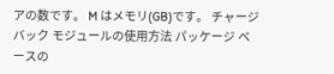アの数です。 M はメモリ(GB)です。 チャージバック モジュールの使用方法 パッケージ ベースの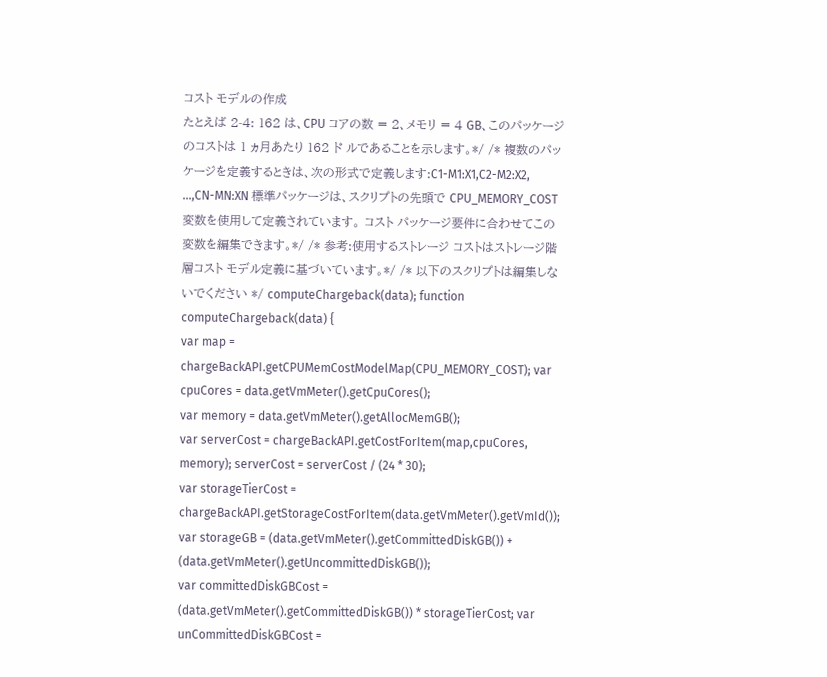コスト モデルの作成
たとえば 2-4: 162 は、CPU コアの数 = 2、メモリ = 4 GB、このパッケージのコストは 1 ヵ月あたり 162 ド ルであることを示します。*/ /* 複数のパッケージを定義するときは、次の形式で定義します:C1-M1:X1,C2-M2:X2, ...,CN-MN:XN 標準パッケージは、スクリプトの先頭で CPU_MEMORY_COST 変数を使用して定義されています。 コスト パッケージ要件に合わせてこの変数を編集できます。*/ /* 参考:使用するストレージ コストはストレージ階層コスト モデル定義に基づいています。*/ /* 以下のスクリプトは編集しないでください */ computeChargeback(data); function computeChargeback(data) {
var map = chargeBackAPI.getCPUMemCostModelMap(CPU_MEMORY_COST); var cpuCores = data.getVmMeter().getCpuCores();
var memory = data.getVmMeter().getAllocMemGB();
var serverCost = chargeBackAPI.getCostForItem(map,cpuCores, memory); serverCost = serverCost / (24 * 30);
var storageTierCost = chargeBackAPI.getStorageCostForItem(data.getVmMeter().getVmId()); var storageGB = (data.getVmMeter().getCommittedDiskGB()) +
(data.getVmMeter().getUncommittedDiskGB());
var committedDiskGBCost = (data.getVmMeter().getCommittedDiskGB()) * storageTierCost; var unCommittedDiskGBCost =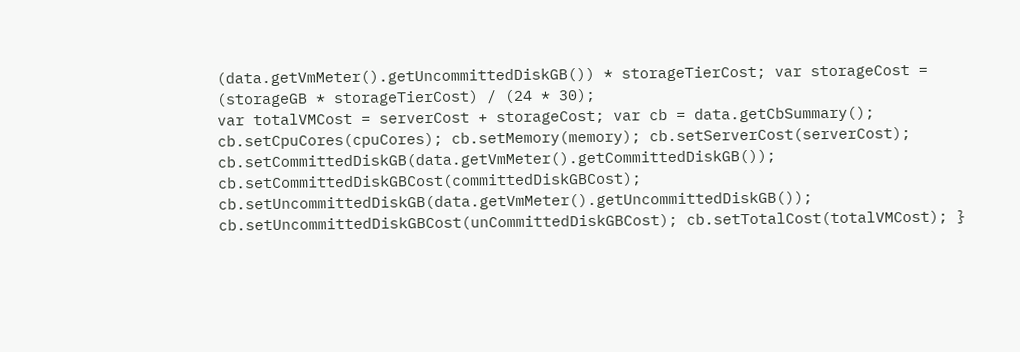(data.getVmMeter().getUncommittedDiskGB()) * storageTierCost; var storageCost = (storageGB * storageTierCost) / (24 * 30);
var totalVMCost = serverCost + storageCost; var cb = data.getCbSummary(); cb.setCpuCores(cpuCores); cb.setMemory(memory); cb.setServerCost(serverCost); cb.setCommittedDiskGB(data.getVmMeter().getCommittedDiskGB()); cb.setCommittedDiskGBCost(committedDiskGBCost); cb.setUncommittedDiskGB(data.getVmMeter().getUncommittedDiskGB()); cb.setUncommittedDiskGBCost(unCommittedDiskGBCost); cb.setTotalCost(totalVMCost); }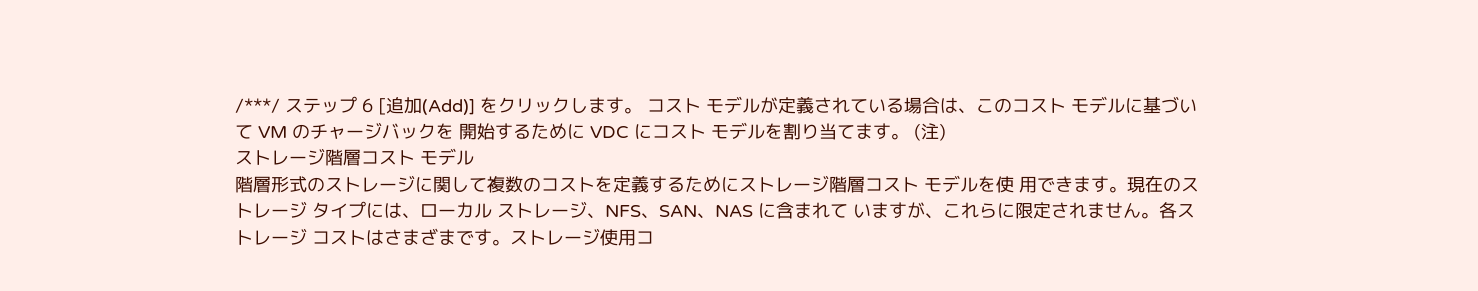/***/ ステップ 6 [追加(Add)] をクリックします。 コスト モデルが定義されている場合は、このコスト モデルに基づいて VM のチャージバックを 開始するために VDC にコスト モデルを割り当てます。 (注)
ストレージ階層コスト モデル
階層形式のストレージに関して複数のコストを定義するためにストレージ階層コスト モデルを使 用できます。現在のストレージ タイプには、ローカル ストレージ、NFS、SAN、NAS に含まれて いますが、これらに限定されません。各ストレージ コストはさまざまです。ストレージ使用コ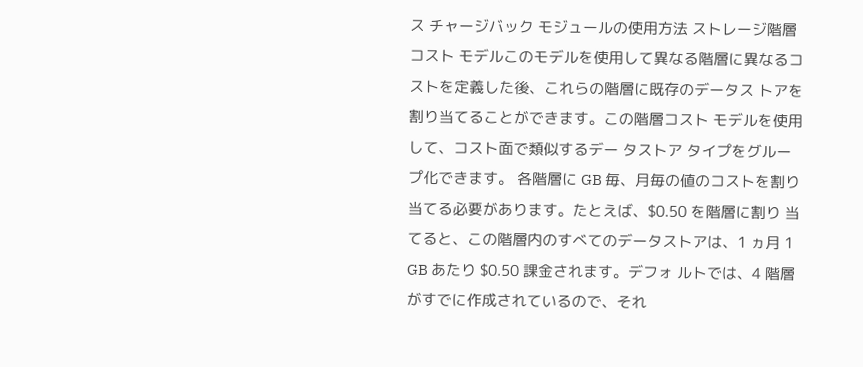ス チャージバック モジュールの使用方法 ストレージ階層コスト モデルこのモデルを使用して異なる階層に異なるコストを定義した後、これらの階層に既存のデータス トアを割り当てることができます。この階層コスト モデルを使用して、コスト面で類似するデー タストア タイプをグループ化できます。 各階層に GB 毎、月毎の値のコストを割り当てる必要があります。たとえば、$0.50 を階層に割り 当てると、この階層内のすべてのデータストアは、1 ヵ月 1 GB あたり $0.50 課金されます。デフォ ルトでは、4 階層がすでに作成されているので、それ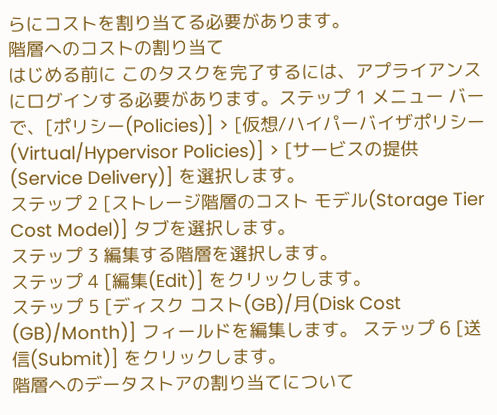らにコストを割り当てる必要があります。
階層へのコストの割り当て
はじめる前に このタスクを完了するには、アプライアンスにログインする必要があります。ステップ 1 メニュー バーで、[ポリシー(Policies)] > [仮想/ハイパーバイザポリシー(Virtual/Hypervisor Policies)] > [サービスの提供(Service Delivery)] を選択します。
ステップ 2 [ストレージ階層のコスト モデル(Storage Tier Cost Model)] タブを選択します。
ステップ 3 編集する階層を選択します。
ステップ 4 [編集(Edit)] をクリックします。
ステップ 5 [ディスク コスト(GB)/月(Disk Cost (GB)/Month)] フィールドを編集します。 ステップ 6 [送信(Submit)] をクリックします。
階層へのデータストアの割り当てについて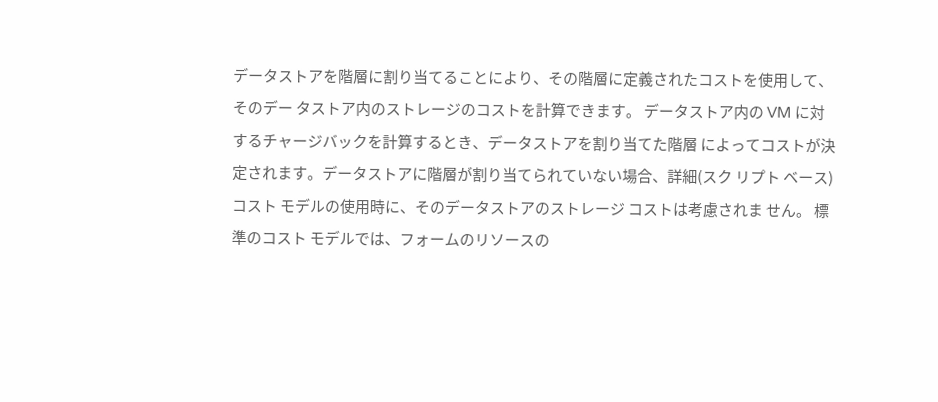データストアを階層に割り当てることにより、その階層に定義されたコストを使用して、そのデー タストア内のストレージのコストを計算できます。 データストア内の VM に対するチャージバックを計算するとき、データストアを割り当てた階層 によってコストが決定されます。データストアに階層が割り当てられていない場合、詳細(スク リプト ベース)コスト モデルの使用時に、そのデータストアのストレージ コストは考慮されま せん。 標準のコスト モデルでは、フォームのリソースの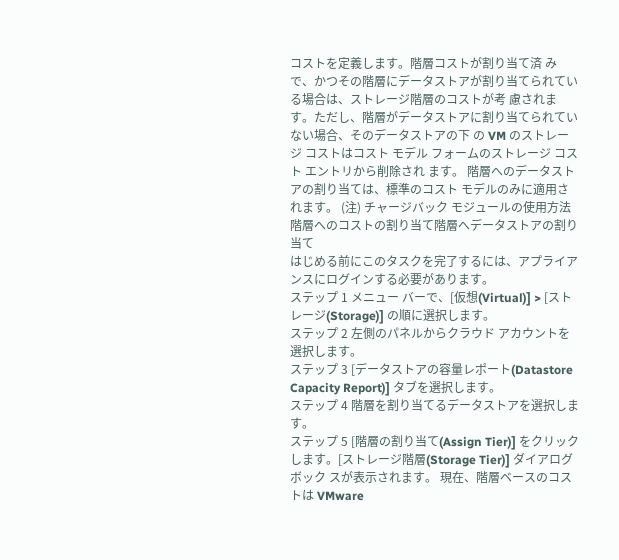コストを定義します。階層コストが割り当て済 みで、かつその階層にデータストアが割り当てられている場合は、ストレージ階層のコストが考 慮されます。ただし、階層がデータストアに割り当てられていない場合、そのデータストアの下 の VM のストレージ コストはコスト モデル フォームのストレージ コスト エントリから削除され ます。 階層へのデータストアの割り当ては、標準のコスト モデルのみに適用されます。 (注) チャージバック モジュールの使用方法 階層へのコストの割り当て階層へデータストアの割り当て
はじめる前にこのタスクを完了するには、アプライアンスにログインする必要があります。
ステップ 1 メニュー バーで、[仮想(Virtual)] > [ストレージ(Storage)] の順に選択します。
ステップ 2 左側のパネルからクラウド アカウントを選択します。
ステップ 3 [データストアの容量レポート(Datastore Capacity Report)] タブを選択します。
ステップ 4 階層を割り当てるデータストアを選択します。
ステップ 5 [階層の割り当て(Assign Tier)] をクリックします。[ストレージ階層(Storage Tier)] ダイアログ ボック スが表示されます。 現在、階層ベースのコストは VMware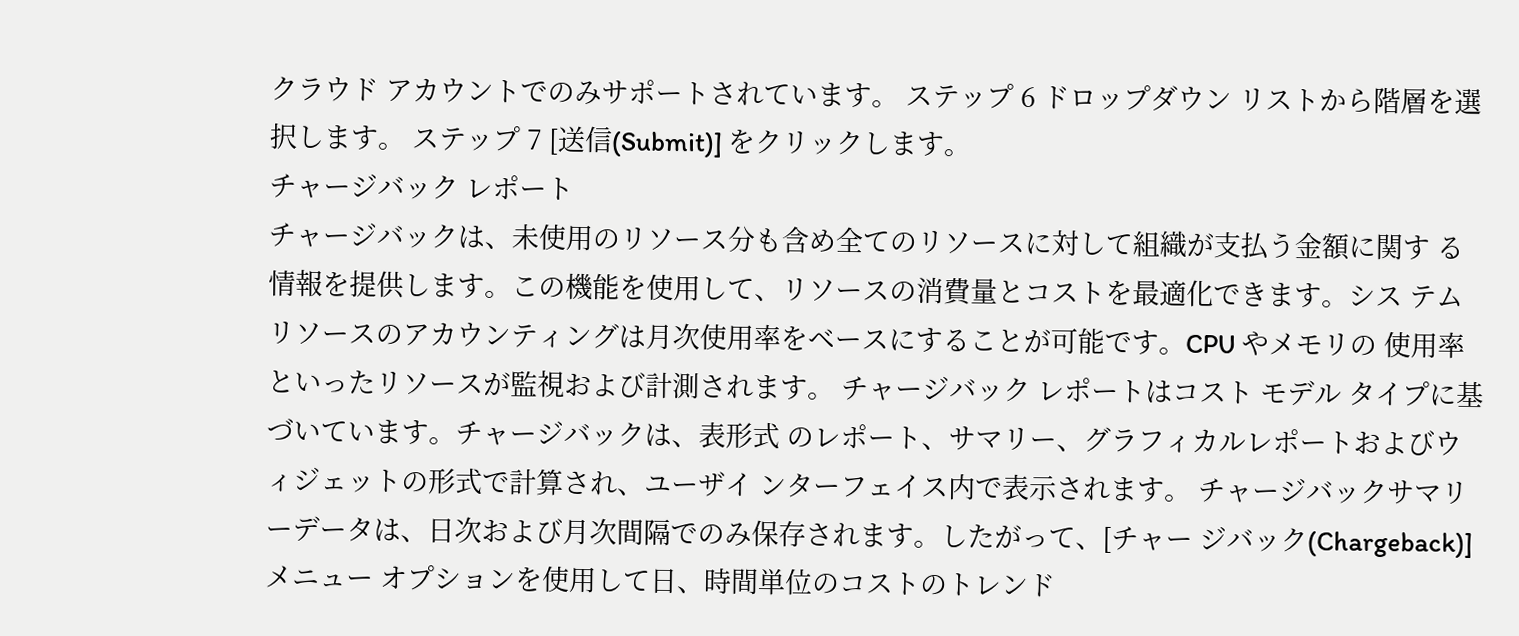クラウド アカウントでのみサポートされています。 ステップ 6 ドロップダウン リストから階層を選択します。 ステップ 7 [送信(Submit)] をクリックします。
チャージバック レポート
チャージバックは、未使用のリソース分も含め全てのリソースに対して組織が支払う金額に関す る情報を提供します。この機能を使用して、リソースの消費量とコストを最適化できます。シス テム リソースのアカウンティングは月次使用率をベースにすることが可能です。CPU やメモリの 使用率といったリソースが監視および計測されます。 チャージバック レポートはコスト モデル タイプに基づいています。チャージバックは、表形式 のレポート、サマリー、グラフィカルレポートおよびウィジェットの形式で計算され、ユーザイ ンターフェイス内で表示されます。 チャージバックサマリーデータは、日次および月次間隔でのみ保存されます。したがって、[チャー ジバック(Chargeback)] メニュー オプションを使用して日、時間単位のコストのトレンド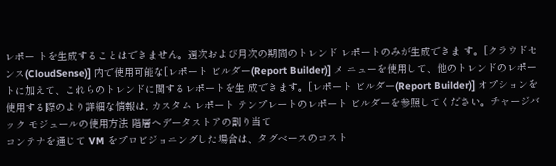レポー トを生成することはできません。週次および月次の期間のトレンド レポートのみが生成できま す。[クラウドセンス(CloudSense)] 内で使用可能な[レポート ビルダー(Report Builder)] メ ニューを使用して、他のトレンドのレポートに加えて、これらのトレンドに関するレポートを生 成できます。[レポート ビルダー(Report Builder)] オプションを使用する際のより詳細な情報は, カスタム レポート テンプレートのレポート ビルダーを参照してください。チャージバック モジュールの使用方法 階層へデータストアの割り当て
コンテナを通じて VM をプロビジョニングした場合は、タグベースのコスト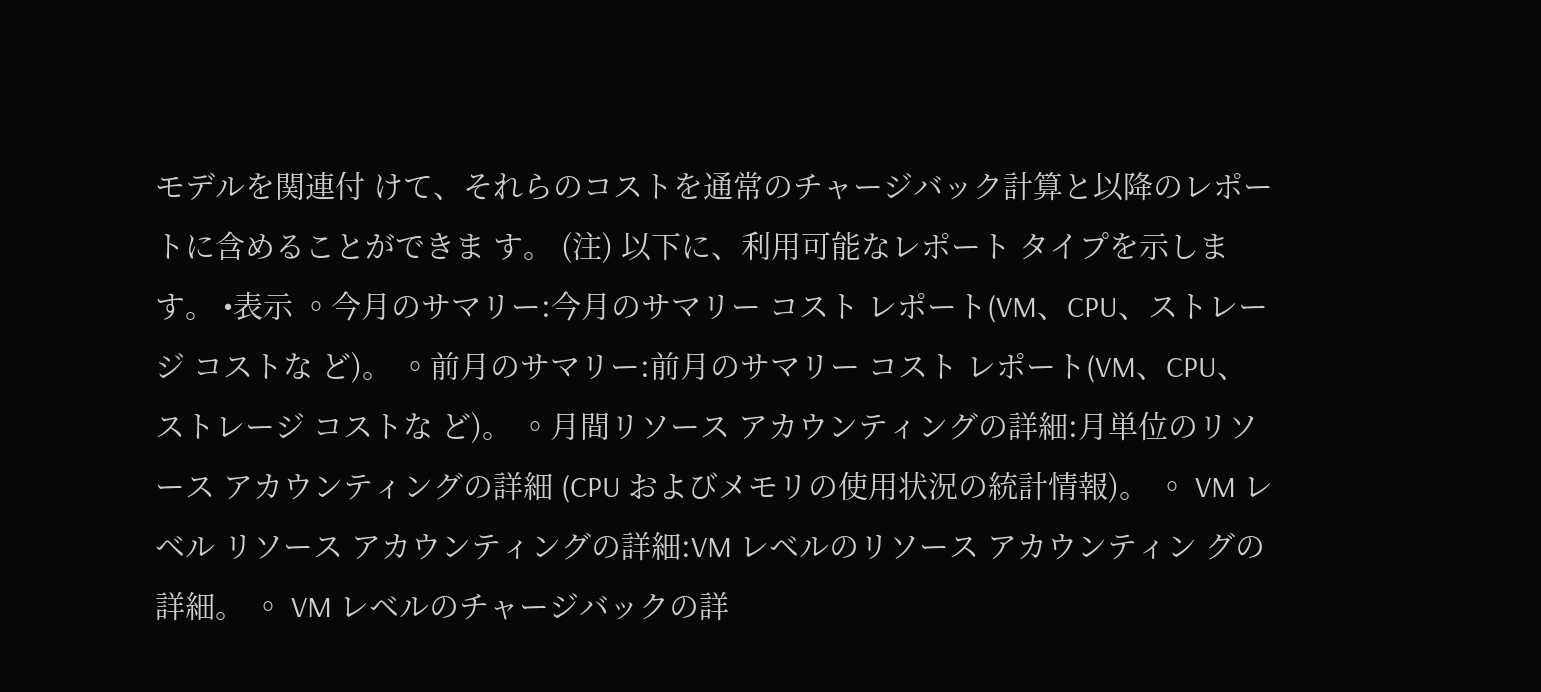モデルを関連付 けて、それらのコストを通常のチャージバック計算と以降のレポートに含めることができま す。 (注) 以下に、利用可能なレポート タイプを示します。 •表示 ◦今月のサマリー:今月のサマリー コスト レポート(VM、CPU、ストレージ コストな ど)。 ◦前月のサマリー:前月のサマリー コスト レポート(VM、CPU、ストレージ コストな ど)。 ◦月間リソース アカウンティングの詳細:月単位のリソース アカウンティングの詳細 (CPU およびメモリの使用状況の統計情報)。 ◦ VM レベル リソース アカウンティングの詳細:VM レベルのリソース アカウンティン グの詳細。 ◦ VM レベルのチャージバックの詳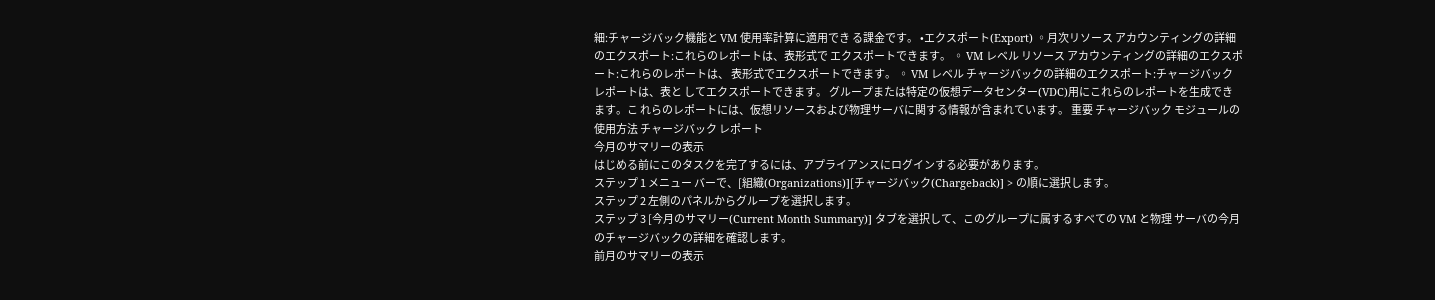細:チャージバック機能と VM 使用率計算に適用でき る課金です。 •エクスポート(Export) ◦月次リソース アカウンティングの詳細のエクスポート:これらのレポートは、表形式で エクスポートできます。 ◦ VM レベル リソース アカウンティングの詳細のエクスポート:これらのレポートは、 表形式でエクスポートできます。 ◦ VM レベル チャージバックの詳細のエクスポート:チャージバック レポートは、表と してエクスポートできます。 グループまたは特定の仮想データセンター(VDC)用にこれらのレポートを生成できます。こ れらのレポートには、仮想リソースおよび物理サーバに関する情報が含まれています。 重要 チャージバック モジュールの使用方法 チャージバック レポート
今月のサマリーの表示
はじめる前にこのタスクを完了するには、アプライアンスにログインする必要があります。
ステップ 1 メニュー バーで、[組織(Organizations)][チャージバック(Chargeback)] > の順に選択します。
ステップ 2 左側のパネルからグループを選択します。
ステップ 3 [今月のサマリー(Current Month Summary)] タブを選択して、このグループに属するすべての VM と物理 サーバの今月のチャージバックの詳細を確認します。
前月のサマリーの表示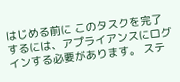はじめる前に このタスクを完了するには、アプライアンスにログインする必要があります。 ステ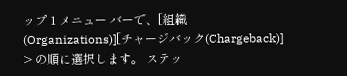ップ 1 メニュー バーで、[組織(Organizations)][チャージバック(Chargeback)] > の順に選択します。 ステッ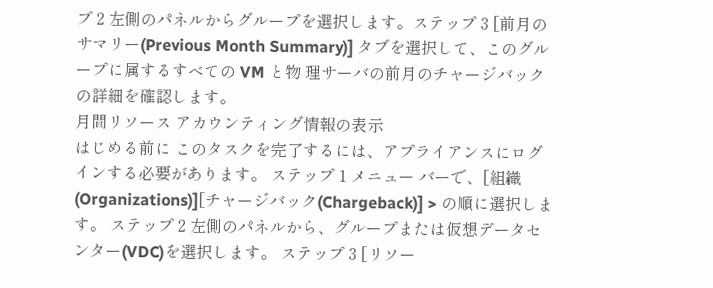プ 2 左側のパネルからグループを選択します。ステップ 3 [前月のサマリー(Previous Month Summary)] タブを選択して、このグループに属するすべての VM と物 理サーバの前月のチャージバックの詳細を確認します。
月間リソース アカウンティング情報の表示
はじめる前に このタスクを完了するには、アプライアンスにログインする必要があります。 ステップ 1 メニュー バーで、[組織(Organizations)][チャージバック(Chargeback)] > の順に選択します。 ステップ 2 左側のパネルから、グループまたは仮想データセンター(VDC)を選択します。 ステップ 3 [リソー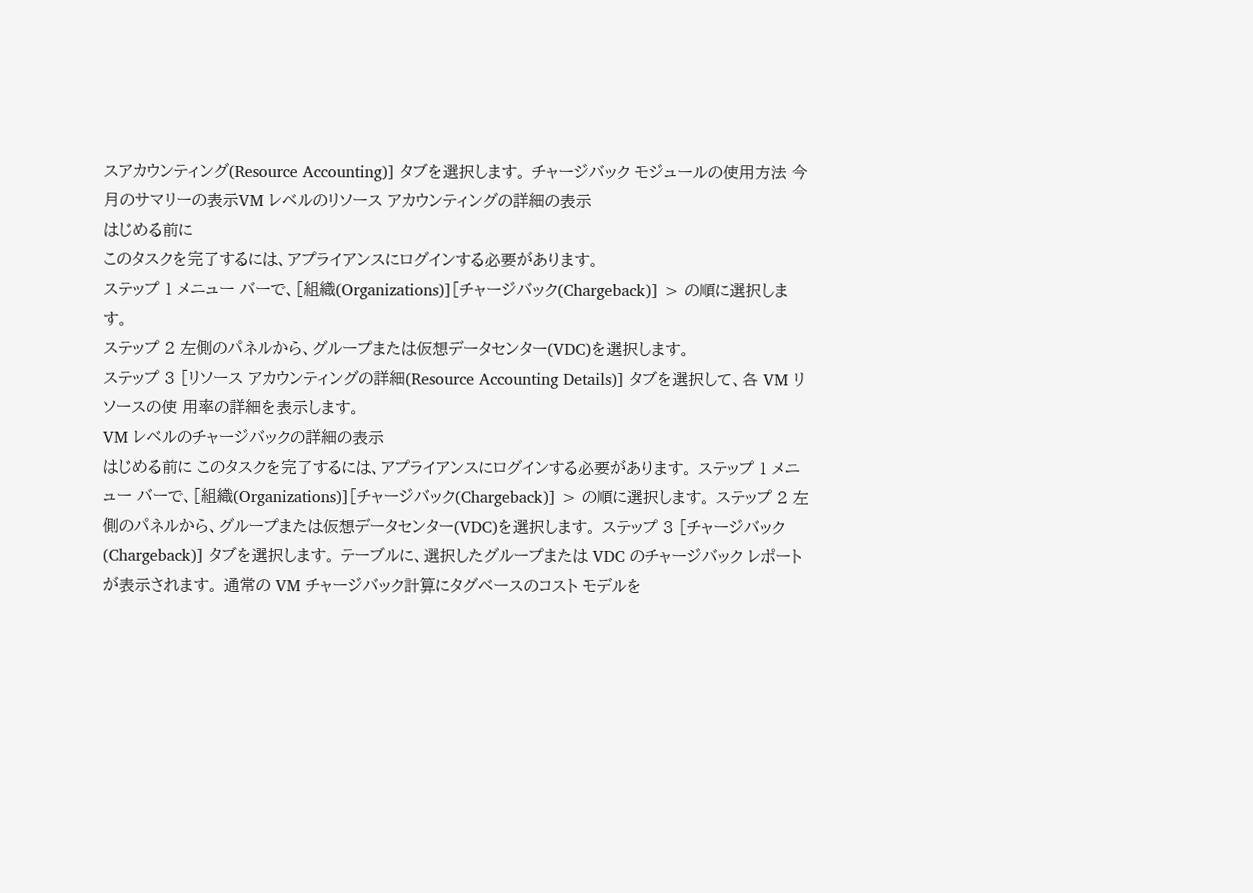スアカウンティング(Resource Accounting)] タブを選択します。 チャージバック モジュールの使用方法 今月のサマリーの表示VM レベルのリソース アカウンティングの詳細の表示
はじめる前に
このタスクを完了するには、アプライアンスにログインする必要があります。
ステップ 1 メニュー バーで、[組織(Organizations)][チャージバック(Chargeback)] > の順に選択します。
ステップ 2 左側のパネルから、グループまたは仮想データセンター(VDC)を選択します。
ステップ 3 [リソース アカウンティングの詳細(Resource Accounting Details)] タブを選択して、各 VM リソースの使 用率の詳細を表示します。
VM レベルのチャージバックの詳細の表示
はじめる前に このタスクを完了するには、アプライアンスにログインする必要があります。 ステップ 1 メニュー バーで、[組織(Organizations)][チャージバック(Chargeback)] > の順に選択します。 ステップ 2 左側のパネルから、グループまたは仮想データセンター(VDC)を選択します。 ステップ 3 [チャージバック(Chargeback)] タブを選択します。 テーブルに、選択したグループまたは VDC のチャージバック レポートが表示されます。 通常の VM チャージバック計算にタグベースのコスト モデルを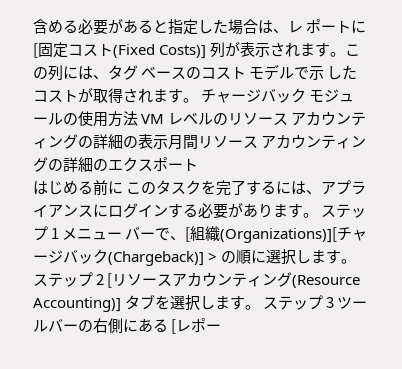含める必要があると指定した場合は、レ ポートに [固定コスト(Fixed Costs)] 列が表示されます。この列には、タグ ベースのコスト モデルで示 したコストが取得されます。 チャージバック モジュールの使用方法 VM レベルのリソース アカウンティングの詳細の表示月間リソース アカウンティングの詳細のエクスポート
はじめる前に このタスクを完了するには、アプライアンスにログインする必要があります。 ステップ 1 メニュー バーで、[組織(Organizations)][チャージバック(Chargeback)] > の順に選択します。 ステップ 2 [リソースアカウンティング(Resource Accounting)] タブを選択します。 ステップ 3 ツールバーの右側にある [レポー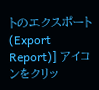トのエクスポート(Export Report)] アイコンをクリッ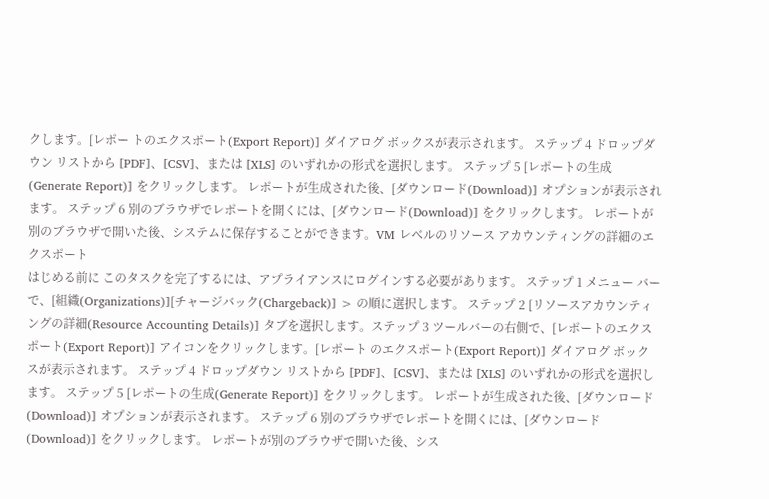クします。[レポー トのエクスポート(Export Report)] ダイアログ ボックスが表示されます。 ステップ 4 ドロップダウン リストから [PDF]、[CSV]、または [XLS] のいずれかの形式を選択します。 ステップ 5 [レポートの生成(Generate Report)] をクリックします。 レポートが生成された後、[ダウンロード(Download)] オプションが表示されます。 ステップ 6 別のブラウザでレポートを開くには、[ダウンロード(Download)] をクリックします。 レポートが別のブラウザで開いた後、システムに保存することができます。VM レベルのリソース アカウンティングの詳細のエクスポート
はじめる前に このタスクを完了するには、アプライアンスにログインする必要があります。 ステップ 1 メニュー バーで、[組織(Organizations)][チャージバック(Chargeback)] > の順に選択します。 ステップ 2 [リソースアカウンティングの詳細(Resource Accounting Details)] タブを選択します。ステップ 3 ツールバーの右側で、[レポートのエクスポート(Export Report)] アイコンをクリックします。[レポート のエクスポート(Export Report)] ダイアログ ボックスが表示されます。 ステップ 4 ドロップダウン リストから [PDF]、[CSV]、または [XLS] のいずれかの形式を選択します。 ステップ 5 [レポートの生成(Generate Report)] をクリックします。 レポートが生成された後、[ダウンロード(Download)] オプションが表示されます。 ステップ 6 別のブラウザでレポートを開くには、[ダウンロード(Download)] をクリックします。 レポートが別のブラウザで開いた後、シス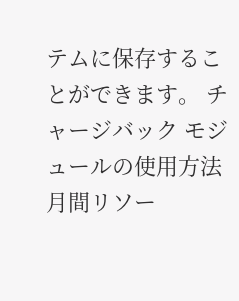テムに保存することができます。 チャージバック モジュールの使用方法 月間リソー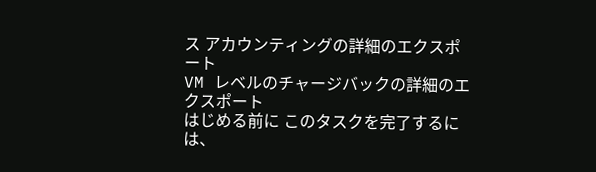ス アカウンティングの詳細のエクスポート
VM レベルのチャージバックの詳細のエクスポート
はじめる前に このタスクを完了するには、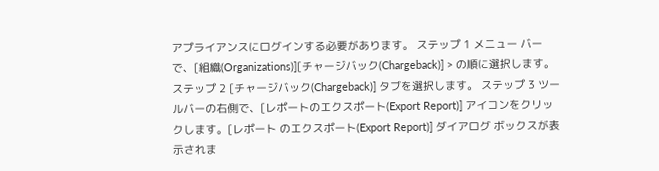アプライアンスにログインする必要があります。 ステップ 1 メニュー バーで、[組織(Organizations)][チャージバック(Chargeback)] > の順に選択します。 ステップ 2 [チャージバック(Chargeback)] タブを選択します。 ステップ 3 ツールバーの右側で、[レポートのエクスポート(Export Report)] アイコンをクリックします。[レポート のエクスポート(Export Report)] ダイアログ ボックスが表示されま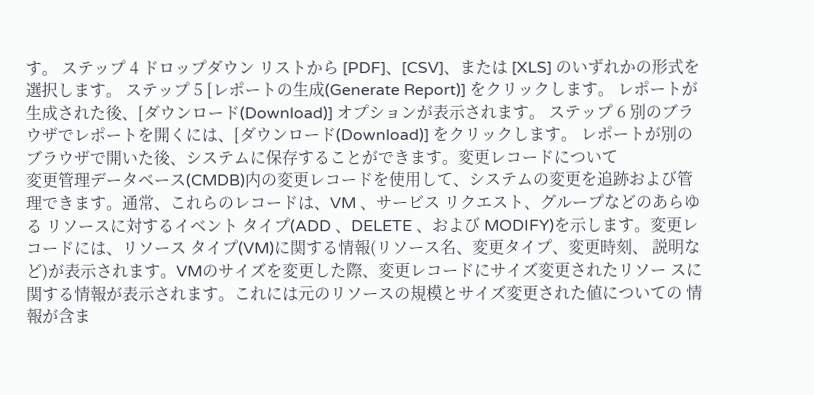す。 ステップ 4 ドロップダウン リストから [PDF]、[CSV]、または [XLS] のいずれかの形式を選択します。 ステップ 5 [レポートの生成(Generate Report)] をクリックします。 レポートが生成された後、[ダウンロード(Download)] オプションが表示されます。 ステップ 6 別のブラウザでレポートを開くには、[ダウンロード(Download)] をクリックします。 レポートが別のブラウザで開いた後、システムに保存することができます。変更レコードについて
変更管理データベース(CMDB)内の変更レコードを使用して、システムの変更を追跡および管 理できます。通常、これらのレコードは、VM 、サービス リクエスト、グループなどのあらゆる リソースに対するイベント タイプ(ADD 、DELETE 、および MODIFY)を示します。変更レコードには、リソース タイプ(VM)に関する情報(リソース名、変更タイプ、変更時刻、 説明など)が表示されます。VMのサイズを変更した際、変更レコードにサイズ変更されたリソー スに関する情報が表示されます。これには元のリソースの規模とサイズ変更された値についての 情報が含ま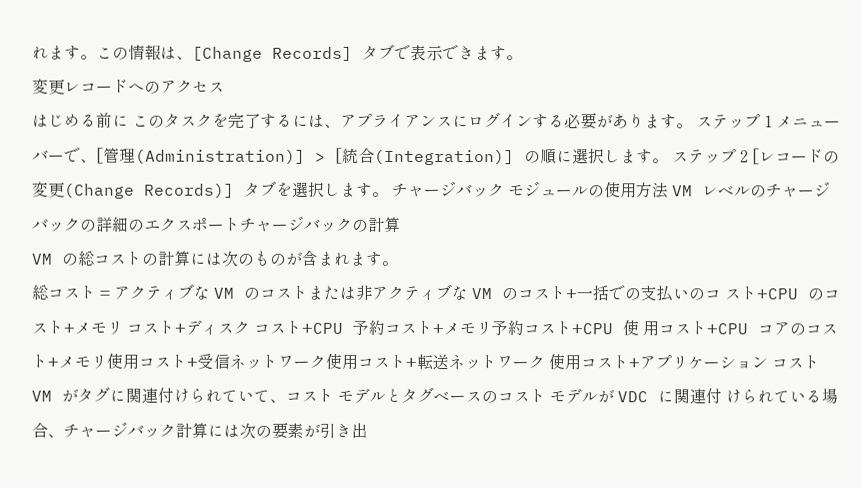れます。この情報は、[Change Records] タブで表示できます。
変更レコードへのアクセス
はじめる前に このタスクを完了するには、アプライアンスにログインする必要があります。 ステップ 1 メニュー バーで、[管理(Administration)] > [統合(Integration)] の順に選択します。 ステップ 2 [レコードの変更(Change Records)] タブを選択します。 チャージバック モジュールの使用方法 VM レベルのチャージバックの詳細のエクスポートチャージバックの計算
VM の総コストの計算には次のものが含まれます。
総コスト = アクティブな VM のコストまたは非アクティブな VM のコスト+一括での支払いのコ スト+CPU のコスト+メモリ コスト+ディスク コスト+CPU 予約コスト+メモリ予約コスト+CPU 使 用コスト+CPU コアのコスト+メモリ使用コスト+受信ネットワーク使用コスト+転送ネットワーク 使用コスト+アプリケーション コスト
VM がタグに関連付けられていて、コスト モデルとタグベースのコスト モデルが VDC に関連付 けられている場合、チャージバック計算には次の要素が引き出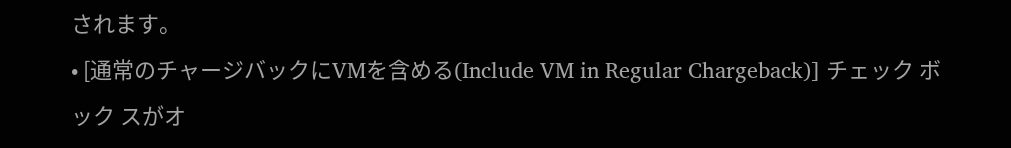されます。
• [通常のチャージバックにVMを含める(Include VM in Regular Chargeback)] チェック ボック スがオ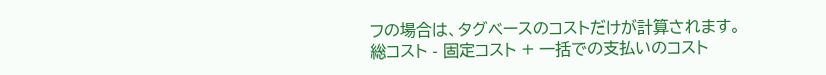フの場合は、タグベースのコストだけが計算されます。
総コスト - 固定コスト + 一括での支払いのコスト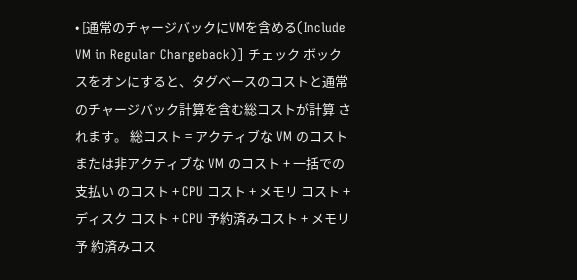• [通常のチャージバックにVMを含める(Include VM in Regular Chargeback)] チェック ボック スをオンにすると、タグベースのコストと通常のチャージバック計算を含む総コストが計算 されます。 総コスト = アクティブな VM のコストまたは非アクティブな VM のコスト + 一括での支払い のコスト + CPU コスト + メモリ コスト + ディスク コスト + CPU 予約済みコスト + メモリ予 約済みコス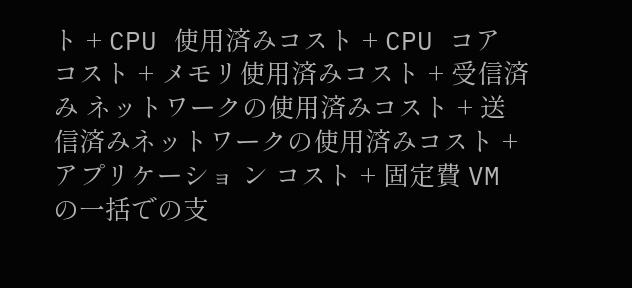ト + CPU 使用済みコスト + CPU コア コスト + メモリ使用済みコスト + 受信済み ネットワークの使用済みコスト + 送信済みネットワークの使用済みコスト + アプリケーショ ン コスト + 固定費 VM の一括での支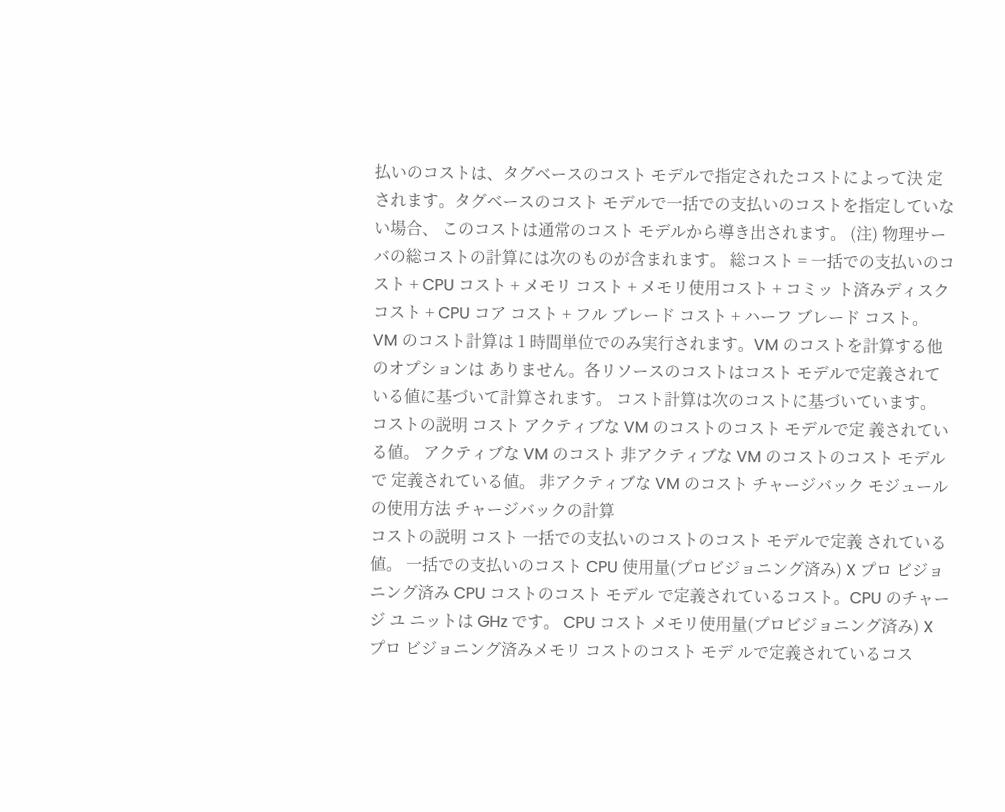払いのコストは、タグベースのコスト モデルで指定されたコストによって決 定されます。タグベースのコスト モデルで一括での支払いのコストを指定していない場合、 このコストは通常のコスト モデルから導き出されます。 (注) 物理サーバの総コストの計算には次のものが含まれます。 総コスト = 一括での支払いのコスト + CPU コスト + メモリ コスト + メモリ使用コスト + コミッ ト済みディスクコスト + CPU コア コスト + フル ブレード コスト + ハーフ ブレード コスト。 VM のコスト計算は 1 時間単位でのみ実行されます。VM のコストを計算する他のオプションは ありません。各リソースのコストはコスト モデルで定義されている値に基づいて計算されます。 コスト計算は次のコストに基づいています。 コストの説明 コスト アクティブな VM のコストのコスト モデルで定 義されている値。 アクティブな VM のコスト 非アクティブな VM のコストのコスト モデルで 定義されている値。 非アクティブな VM のコスト チャージバック モジュールの使用方法 チャージバックの計算
コストの説明 コスト 一括での支払いのコストのコスト モデルで定義 されている値。 一括での支払いのコスト CPU 使用量(プロビジョニング済み) X プロ ビジョニング済み CPU コストのコスト モデル で定義されているコスト。CPU のチャージ ユ ニットは GHz です。 CPU コスト メモリ使用量(プロビジョニング済み) X プロ ビジョニング済みメモリ コストのコスト モデ ルで定義されているコス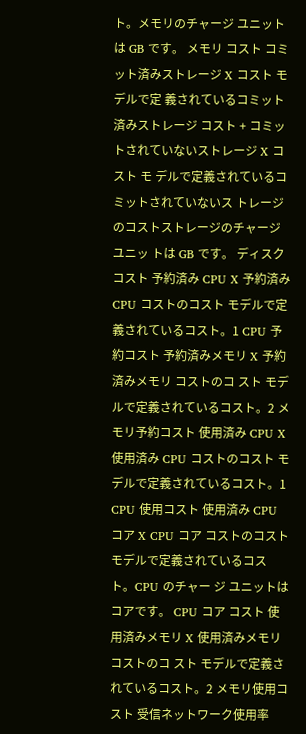ト。メモリのチャージ ユニットは GB です。 メモリ コスト コミット済みストレージ X コスト モデルで定 義されているコミット済みストレージ コスト + コミットされていないストレージ X コスト モ デルで定義されているコミットされていないス トレージのコストストレージのチャージ ユニッ トは GB です。 ディスク コスト 予約済み CPU X 予約済み CPU コストのコスト モデルで定義されているコスト。1 CPU 予約コスト 予約済みメモリ X 予約済みメモリ コストのコ スト モデルで定義されているコスト。2 メモリ予約コスト 使用済み CPU X 使用済み CPU コストのコスト モデルで定義されているコスト。1 CPU 使用コスト 使用済み CPU コア X CPU コア コストのコスト モデルで定義されているコスト。CPU のチャー ジ ユニットはコアです。 CPU コア コスト 使用済みメモリ X 使用済みメモリ コストのコ スト モデルで定義されているコスト。2 メモリ使用コスト 受信ネットワーク使用率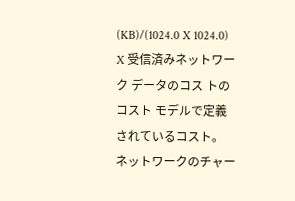(KB)/(1024.0 X 1024.0) X 受信済みネットワーク データのコス トのコスト モデルで定義されているコスト。 ネットワークのチャー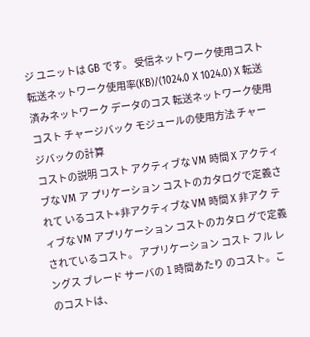ジ ユニットは GB です。 受信ネットワーク使用コスト 転送ネットワーク使用率(KB)/(1024.0 X 1024.0) X 転送済みネットワーク データのコス 転送ネットワーク使用コスト チャージバック モジュールの使用方法 チャージバックの計算
コストの説明 コスト アクティブな VM 時間 X アクティブな VM ア プリケーション コストのカタログで定義されて いるコスト+非アクティブな VM 時間 X 非アク ティブな VM アプリケーション コストのカタロ グで定義されているコスト。 アプリケーション コスト フル レングス ブレード サーバの 1 時間あたり のコスト。このコストは、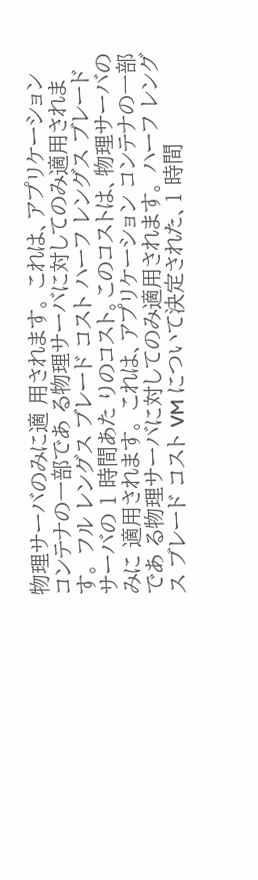物理サーバのみに適 用されます。 これは、アプリケーション コンテナの一部であ る物理サーバに対してのみ適用されます。 フル レングス ブレード コスト ハーフ レングス ブレード サーバの 1 時間あた りのコスト。このコストは、物理サーバのみに 適用されます。 これは、アプリケーション コンテナの一部であ る物理サーバに対してのみ適用されます。 ハーフ レングス ブレード コスト VM について決定された、1 時間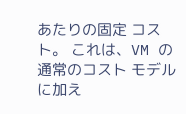あたりの固定 コスト。 これは、VM の通常のコスト モデルに加え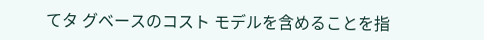てタ グベースのコスト モデルを含めることを指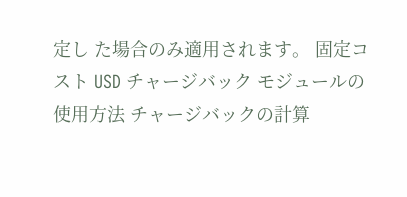定し た場合のみ適用されます。 固定コスト USD チャージバック モジュールの使用方法 チャージバックの計算